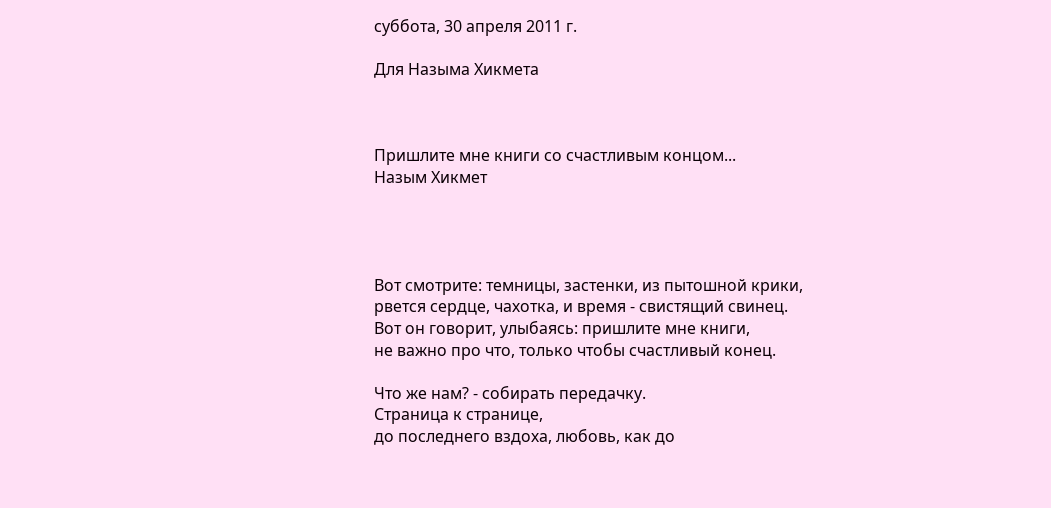суббота, 30 апреля 2011 г.

Для Назыма Хикмета



Пришлите мне книги со счастливым концом...
Назым Хикмет




Вот смотрите: темницы, застенки, из пытошной крики,
рвется сердце, чахотка, и время - свистящий свинец.
Вот он говорит, улыбаясь: пришлите мне книги,
не важно про что, только чтобы счастливый конец.

Что же нам? - собирать передачку.
Страница к странице,
до последнего вздоха, любовь, как до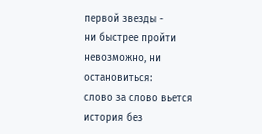первой звезды -
ни быстрее пройти невозможно, ни остановиться:
слово за слово вьется история без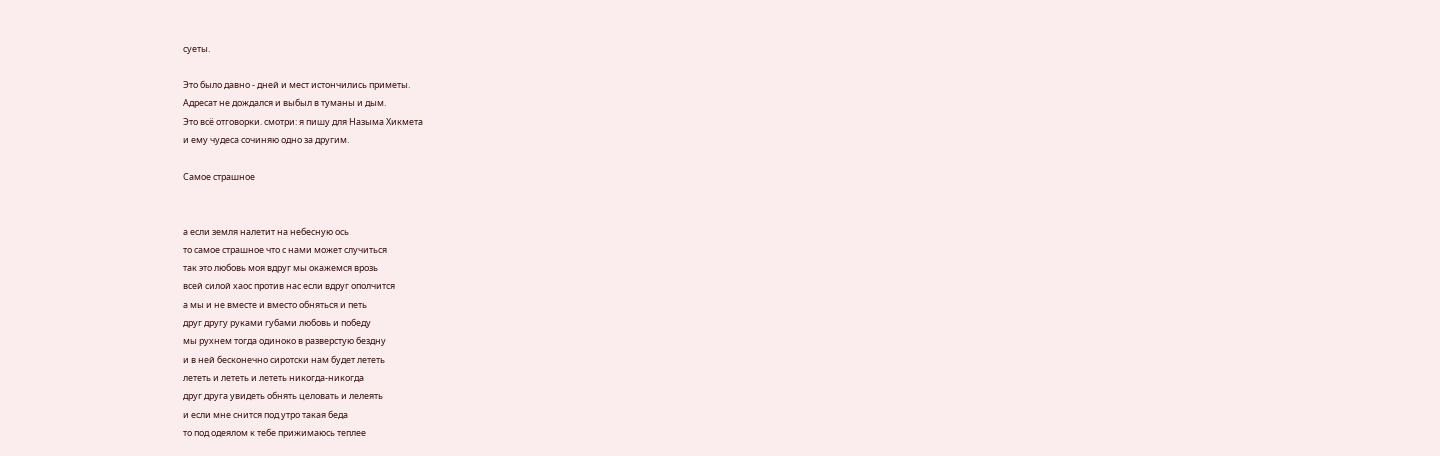суеты.

Это было давно - дней и мест истончились приметы.
Адресат не дождался и выбыл в туманы и дым.
Это всё отговорки. смотри: я пишу для Назыма Хикмета
и ему чудеса сочиняю одно за другим.

Самое страшное


а если земля налетит на небесную ось
то самое страшное что с нами может случиться
так это любовь моя вдруг мы окажемся врозь
всей силой хаос против нас если вдруг ополчится
а мы и не вместе и вместо обняться и петь
друг другу руками губами любовь и победу
мы рухнем тогда одиноко в разверстую бездну
и в ней бесконечно сиротски нам будет лететь
лететь и лететь и лететь никогда-никогда
друг друга увидеть обнять целовать и лелеять
и если мне снится под утро такая беда
то под одеялом к тебе прижимаюсь теплее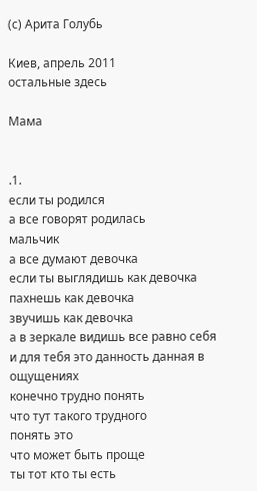(с) Арита Голубь

Киев, апрель 2011
остальные здесь

Мама


.1.
если ты родился
а все говорят родилась
мальчик
а все думают девочка
если ты выглядишь как девочка
пахнешь как девочка
звучишь как девочка
а в зеркале видишь все равно себя
и для тебя это данность данная в ощущениях
конечно трудно понять
что тут такого трудного
понять это
что может быть проще
ты тот кто ты есть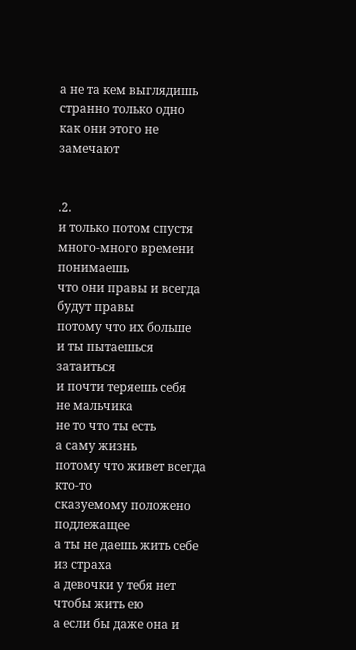а не та кем выглядишь
странно только одно
как они этого не замечают


.2.
и только потом спустя
много-много времени понимаешь
что они правы и всегда будут правы
потому что их больше
и ты пытаешься затаиться
и почти теряешь себя
не мальчика
не то что ты есть
а саму жизнь
потому что живет всегда кто-то
сказуемому положено подлежащее
а ты не даешь жить себе
из страха
а девочки у тебя нет чтобы жить ею
а если бы даже она и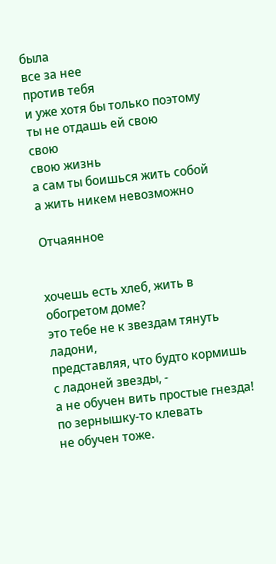была
все за нее
против тебя
и уже хотя бы только поэтому
ты не отдашь ей свою
свою
свою жизнь
а сам ты боишься жить собой
а жить никем невозможно

Отчаянное


хочешь есть хлеб, жить в обогретом доме?
это тебе не к звездам тянуть ладони,
представляя, что будто кормишь с ладоней звезды, -
а не обучен вить простые гнезда!
по зернышку-то клевать
не обучен тоже.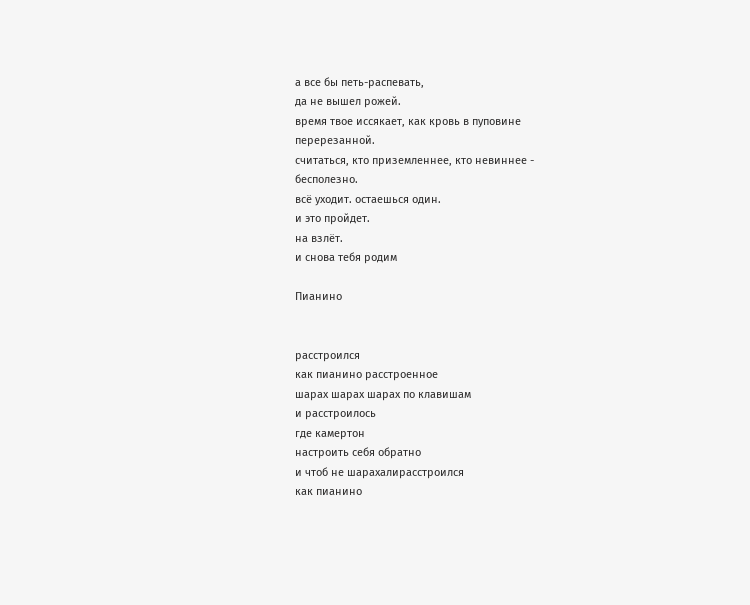а все бы петь-распевать,
да не вышел рожей.
время твое иссякает, как кровь в пуповине
перерезанной.
считаться, кто приземленнее, кто невиннее -
бесполезно.
всё уходит. остаешься один.
и это пройдет.
на взлёт.
и снова тебя родим

Пианино


расстроился
как пианино расстроенное
шарах шарах шарах по клавишам
и расстроилось
где камертон
настроить себя обратно
и чтоб не шарахалирасстроился
как пианино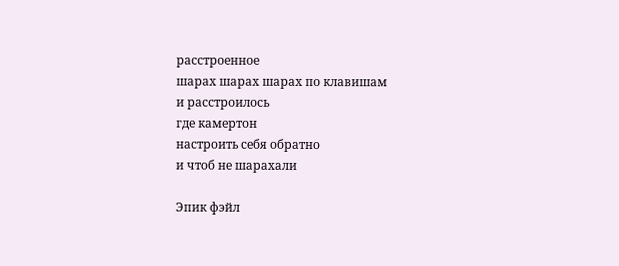расстроенное
шарах шарах шарах по клавишам
и расстроилось
где камертон
настроить себя обратно
и чтоб не шарахали

Эпик фэйл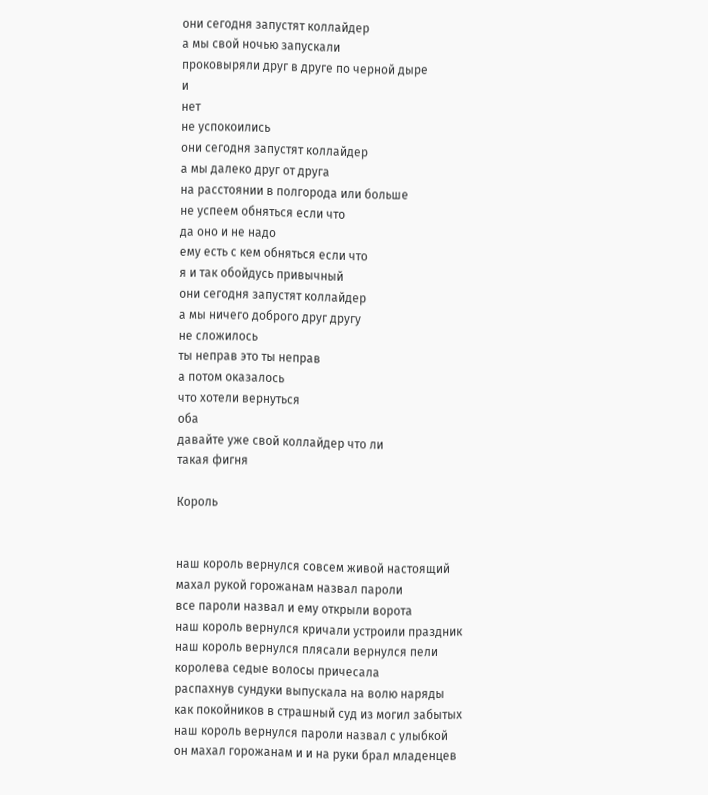они сегодня запустят коллайдер
а мы свой ночью запускали
проковыряли друг в друге по черной дыре
и
нет
не успокоились
они сегодня запустят коллайдер
а мы далеко друг от друга
на расстоянии в полгорода или больше
не успеем обняться если что
да оно и не надо
ему есть с кем обняться если что
я и так обойдусь привычный
они сегодня запустят коллайдер
а мы ничего доброго друг другу
не сложилось
ты неправ это ты неправ
а потом оказалось
что хотели вернуться
оба
давайте уже свой коллайдер что ли
такая фигня

Король


наш король вернулся совсем живой настоящий
махал рукой горожанам назвал пароли
все пароли назвал и ему открыли ворота
наш король вернулся кричали устроили праздник
наш король вернулся плясали вернулся пели
королева седые волосы причесала
распахнув сундуки выпускала на волю наряды
как покойников в страшный суд из могил забытых
наш король вернулся пароли назвал с улыбкой
он махал горожанам и и на руки брал младенцев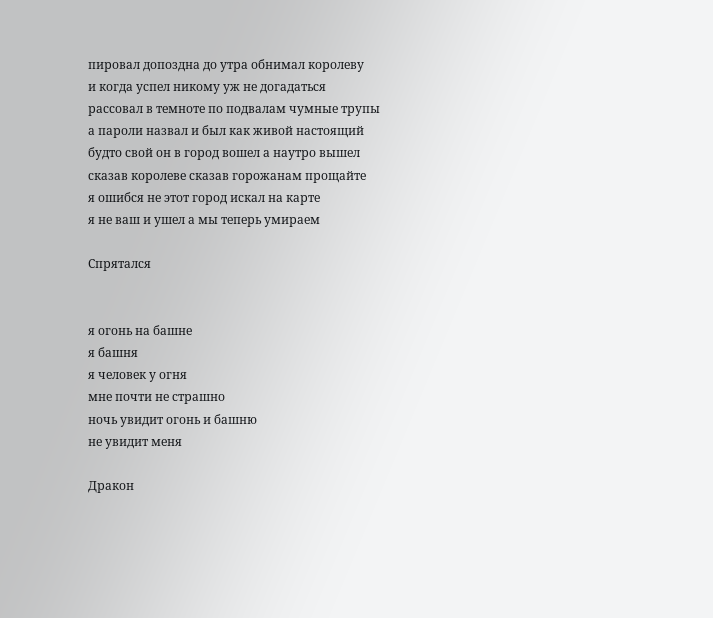пировал допоздна до утра обнимал королеву
и когда успел никому уж не догадаться
рассовал в темноте по подвалам чумные трупы
а пароли назвал и был как живой настоящий
будто свой он в город вошел а наутро вышел
сказав королеве сказав горожанам прощайте
я ошибся не этот город искал на карте
я не ваш и ушел а мы теперь умираем

Спрятался


я огонь на башне
я башня
я человек у огня
мне почти не страшно
ночь увидит огонь и башню
не увидит меня

Дракон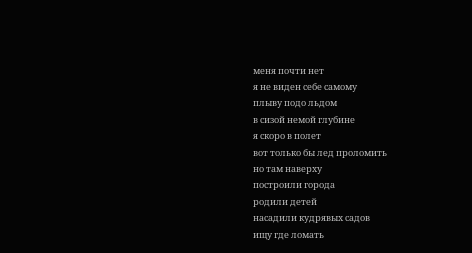меня почти нет
я не виден себе самому
плыву подо льдом
в сизой немой глубине
я скоро в полет
вот только бы лед проломить
но там наверху
построили города
родили детей
насадили кудрявых садов
ищу где ломать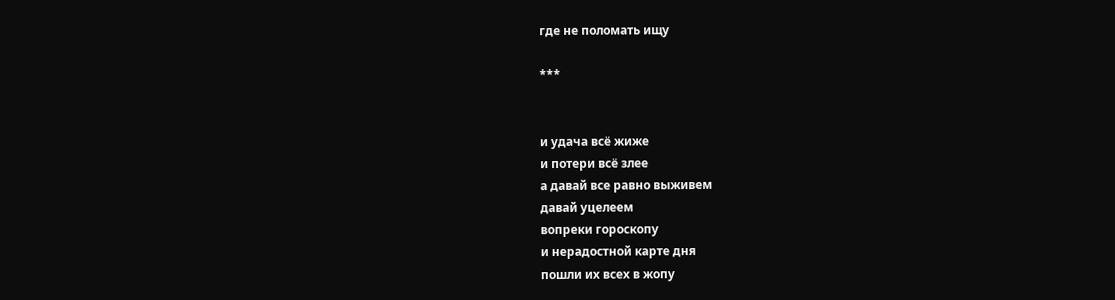где не поломать ищу

***


и удача всё жиже
и потери всё злее
а давай все равно выживем
давай уцелеем
вопреки гороскопу
и нерадостной карте дня
пошли их всех в жопу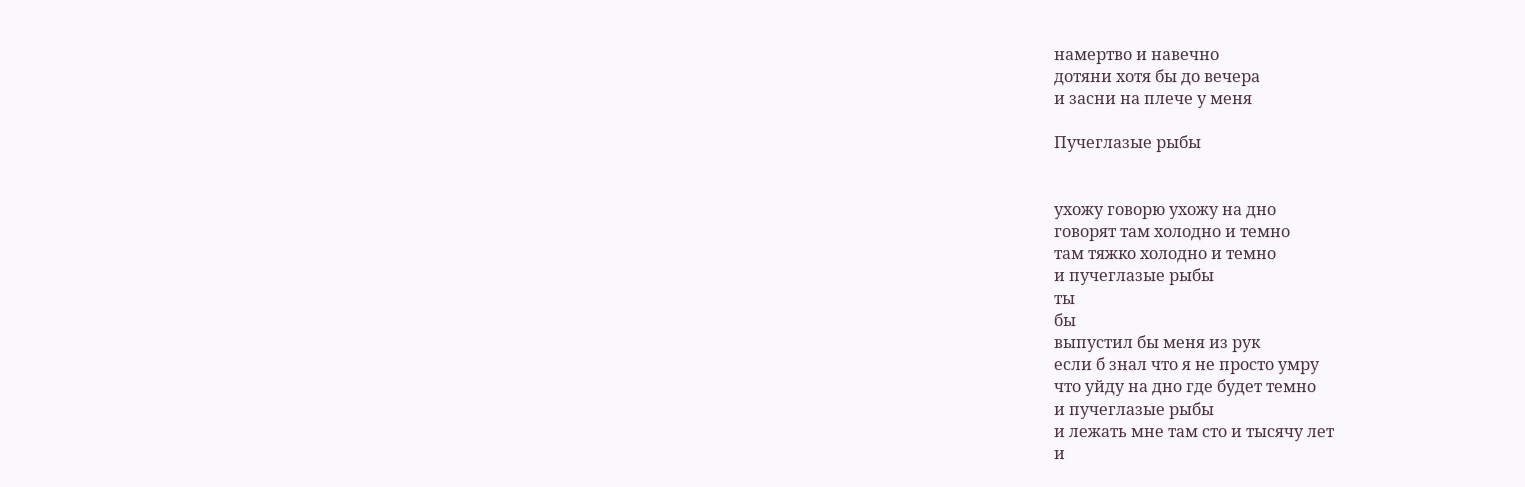намертво и навечно
дотяни хотя бы до вечера
и засни на плече у меня

Пучеглазые рыбы


ухожу говорю ухожу на дно
говорят там холодно и темно
там тяжко холодно и темно
и пучеглазые рыбы
ты
бы
выпустил бы меня из рук
если б знал что я не просто умру
что уйду на дно где будет темно
и пучеглазые рыбы
и лежать мне там сто и тысячу лет
и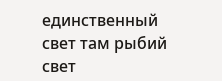единственный свет там рыбий свет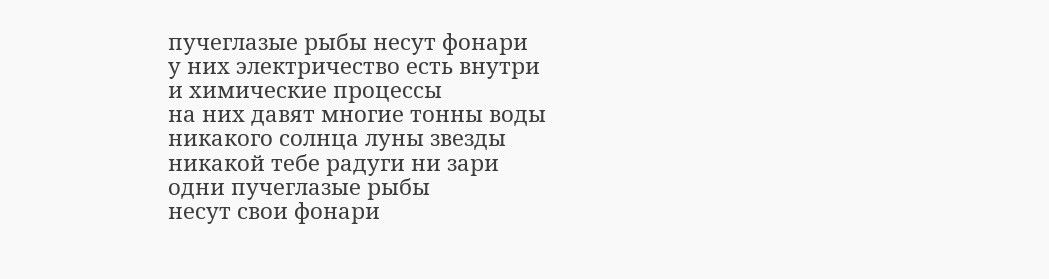пучеглазые рыбы несут фонари
у них электричество есть внутри
и химические процессы
на них давят многие тонны воды
никакого солнца луны звезды
никакой тебе радуги ни зари
одни пучеглазые рыбы
несут свои фонари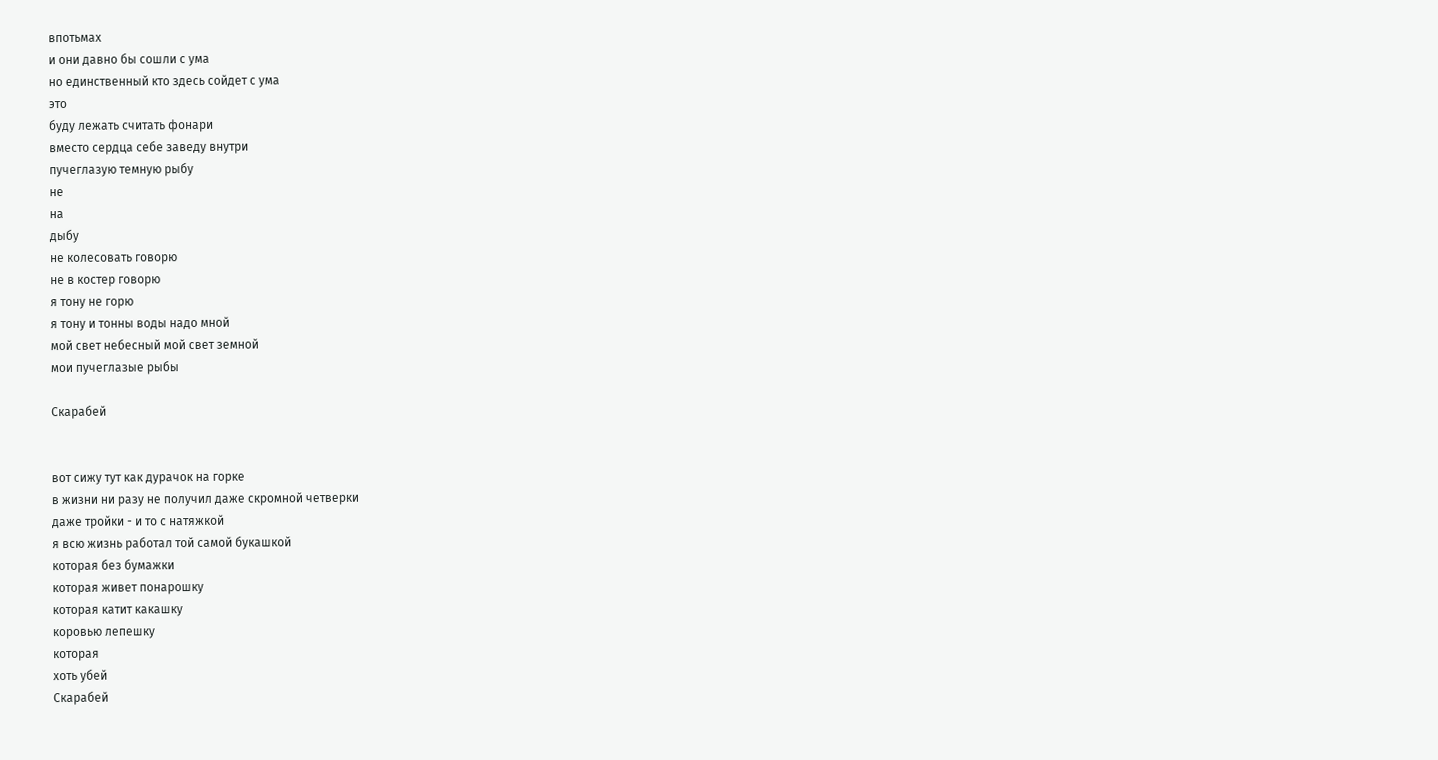впотьмах
и они давно бы сошли с ума
но единственный кто здесь сойдет с ума
это
буду лежать считать фонари
вместо сердца себе заведу внутри
пучеглазую темную рыбу
не
на
дыбу
не колесовать говорю
не в костер говорю
я тону не горю
я тону и тонны воды надо мной
мой свет небесный мой свет земной
мои пучеглазые рыбы

Скарабей


вот сижу тут как дурачок на горке
в жизни ни разу не получил даже скромной четверки
даже тройки - и то с натяжкой
я всю жизнь работал той самой букашкой
которая без бумажки
которая живет понарошку
которая катит какашку
коровью лепешку
которая
хоть убей
Скарабей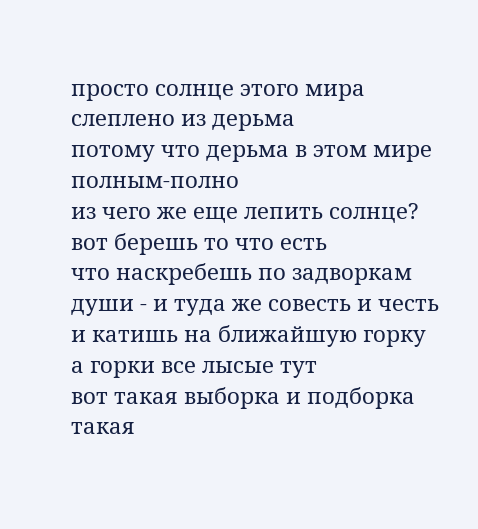просто солнце этого мира
слеплено из дерьма
потому что дерьма в этом мире
полным-полно
из чего же еще лепить солнце?
вот берешь то что есть
что наскребешь по задворкам
души - и туда же совесть и честь
и катишь на ближайшую горку
а горки все лысые тут
вот такая выборка и подборка
такая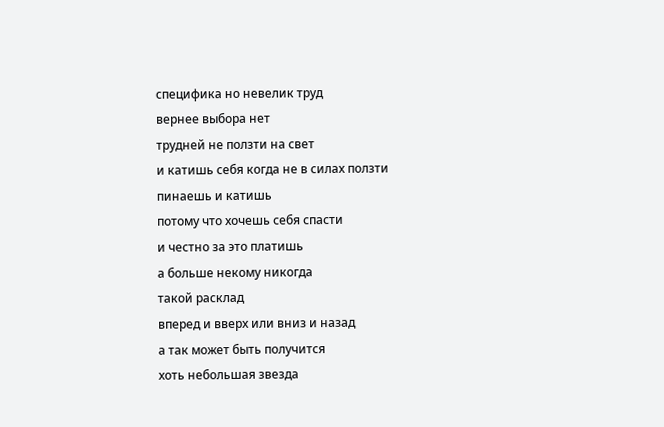специфика но невелик труд
вернее выбора нет
трудней не ползти на свет
и катишь себя когда не в силах ползти
пинаешь и катишь
потому что хочешь себя спасти
и честно за это платишь
а больше некому никогда
такой расклад
вперед и вверх или вниз и назад
а так может быть получится
хоть небольшая звезда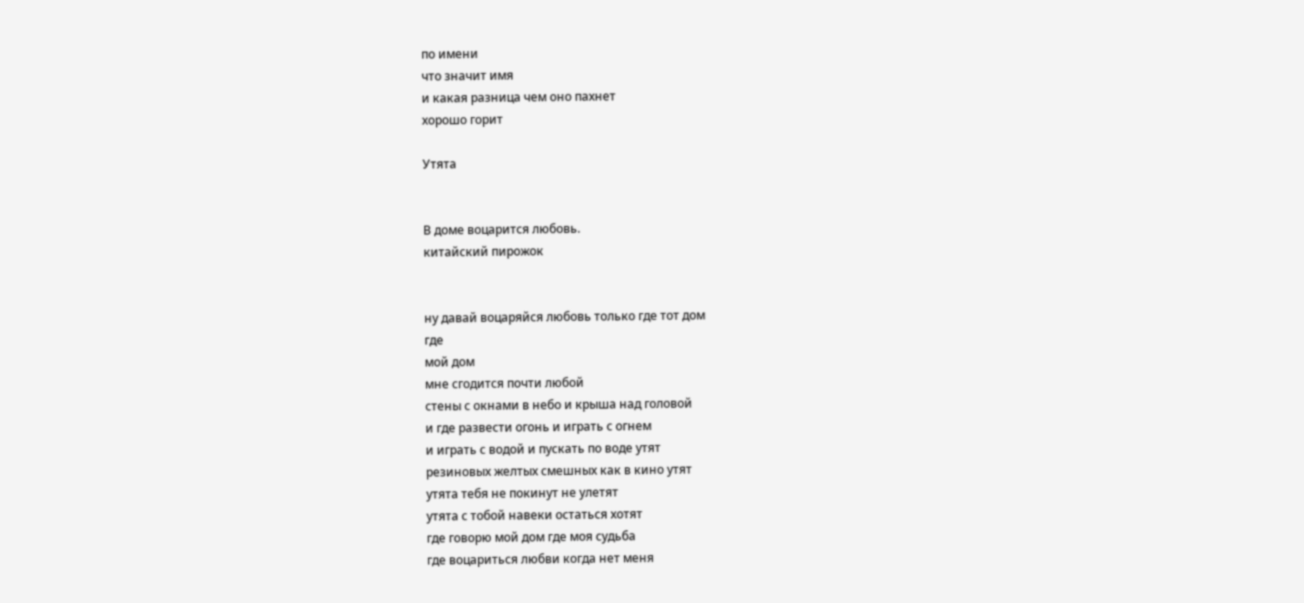по имени
что значит имя
и какая разница чем оно пахнет
хорошо горит

Утята


В доме воцарится любовь.
китайский пирожок


ну давай воцаряйся любовь только где тот дом
где
мой дом
мне сгодится почти любой
стены с окнами в небо и крыша над головой
и где развести огонь и играть с огнем
и играть с водой и пускать по воде утят
резиновых желтых смешных как в кино утят
утята тебя не покинут не улетят
утята с тобой навеки остаться хотят
где говорю мой дом где моя судьба
где воцариться любви когда нет меня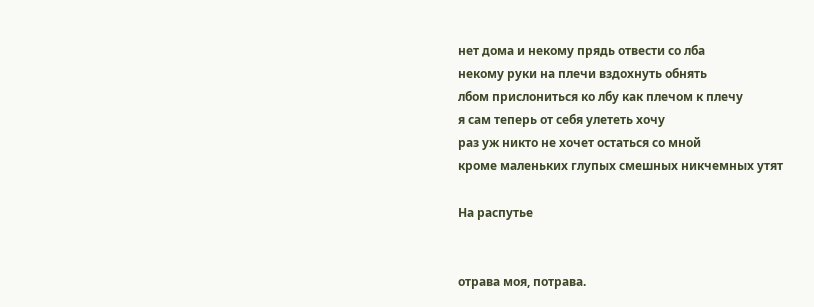нет дома и некому прядь отвести со лба
некому руки на плечи вздохнуть обнять
лбом прислониться ко лбу как плечом к плечу
я сам теперь от себя улететь хочу
раз уж никто не хочет остаться со мной
кроме маленьких глупых смешных никчемных утят

На распутье


отрава моя, потрава.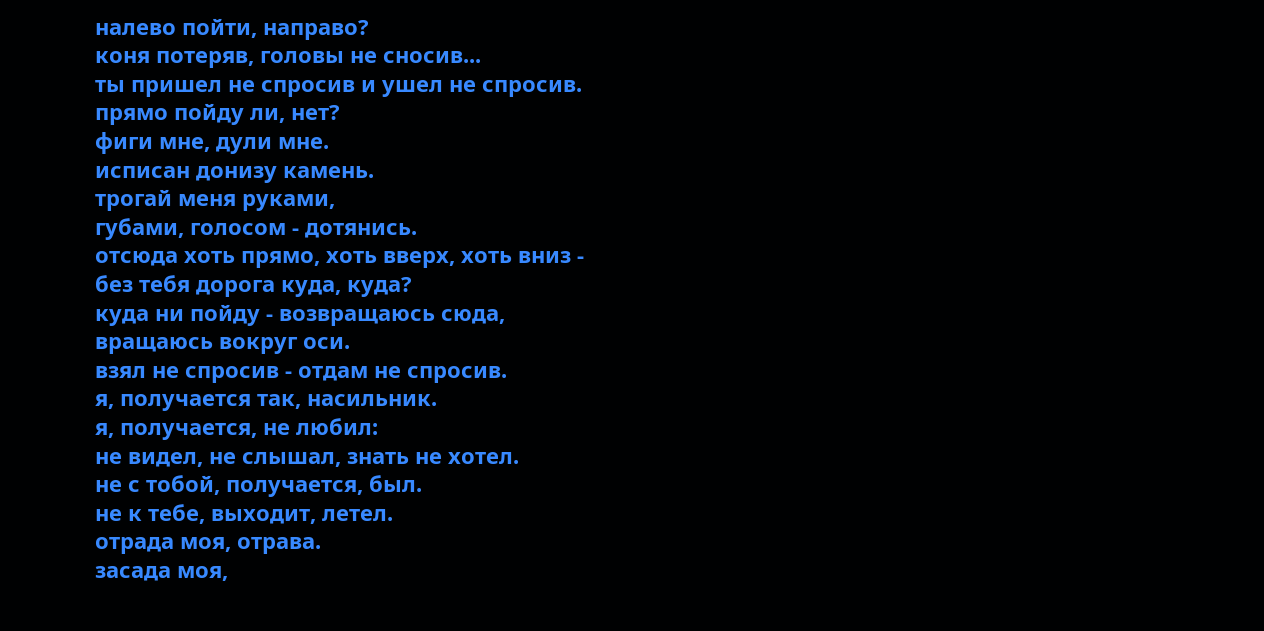налево пойти, направо?
коня потеряв, головы не сносив...
ты пришел не спросив и ушел не спросив.
прямо пойду ли, нет?
фиги мне, дули мне.
исписан донизу камень.
трогай меня руками,
губами, голосом - дотянись.
отсюда хоть прямо, хоть вверх, хоть вниз -
без тебя дорога куда, куда?
куда ни пойду - возвращаюсь сюда,
вращаюсь вокруг оси.
взял не спросив - отдам не спросив.
я, получается так, насильник.
я, получается, не любил:
не видел, не слышал, знать не хотел.
не с тобой, получается, был.
не к тебе, выходит, летел.
отрада моя, отрава.
засада моя,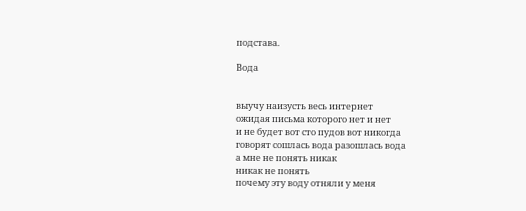подстава.

Вода


выучу наизусть весь интернет
ожидая письма которого нет и нет
и не будет вот сто пудов вот никогда
говорят сошлась вода разошлась вода
а мне не понять никак
никак не понять
почему эту воду отняли у меня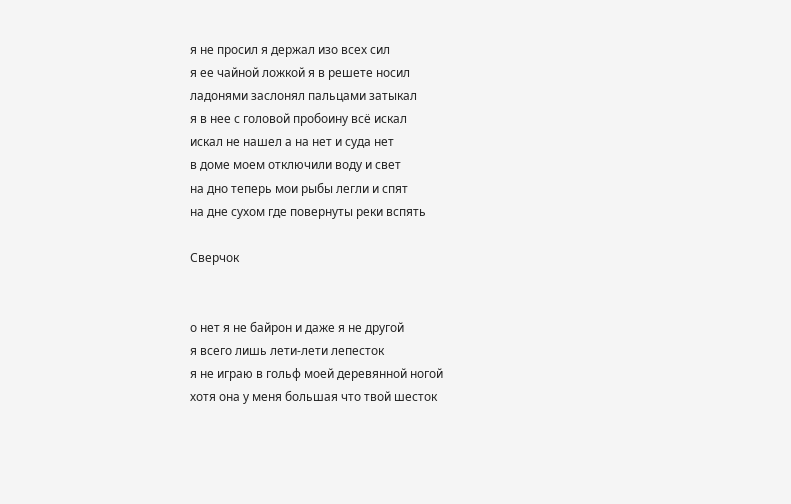я не просил я держал изо всех сил
я ее чайной ложкой я в решете носил
ладонями заслонял пальцами затыкал
я в нее с головой пробоину всё искал
искал не нашел а на нет и суда нет
в доме моем отключили воду и свет
на дно теперь мои рыбы легли и спят
на дне сухом где повернуты реки вспять

Сверчок


о нет я не байрон и даже я не другой
я всего лишь лети-лети лепесток
я не играю в гольф моей деревянной ногой
хотя она у меня большая что твой шесток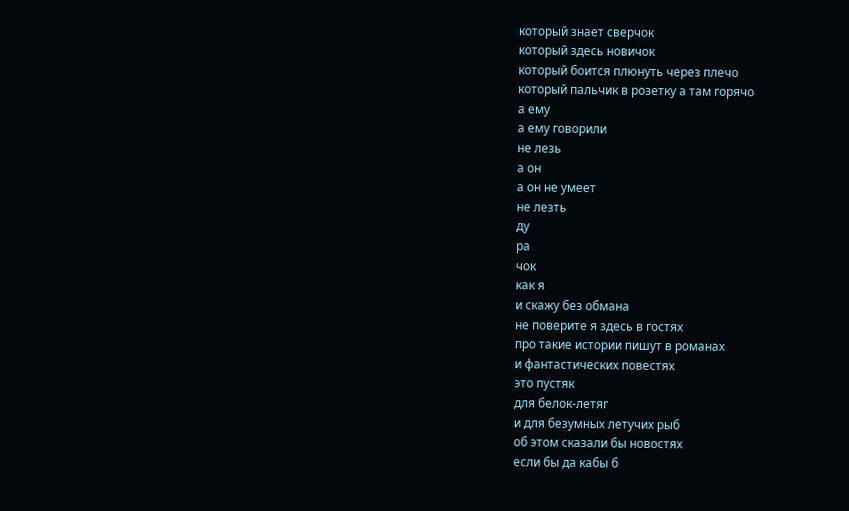который знает сверчок
который здесь новичок
который боится плюнуть через плечо
который пальчик в розетку а там горячо
а ему
а ему говорили
не лезь
а он
а он не умеет
не лезть
ду
ра
чок
как я
и скажу без обмана
не поверите я здесь в гостях
про такие истории пишут в романах
и фантастических повестях
это пустяк
для белок-летяг
и для безумных летучих рыб
об этом сказали бы новостях
если бы да кабы б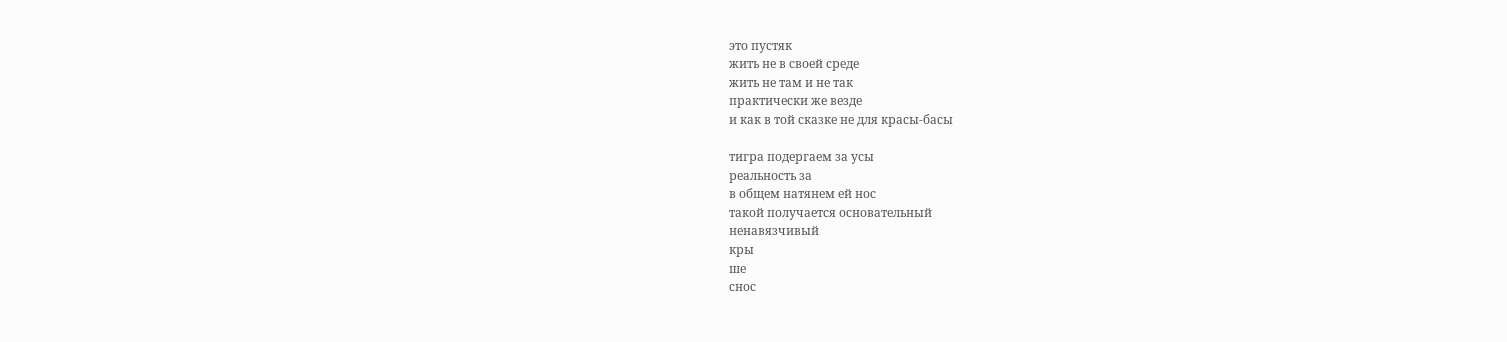это пустяк
жить не в своей среде
жить не там и не так
практически же везде
и как в той сказке не для красы-басы

тигра подергаем за усы
реальность за
в общем натянем ей нос
такой получается основательный
ненавязчивый
кры
ше
снос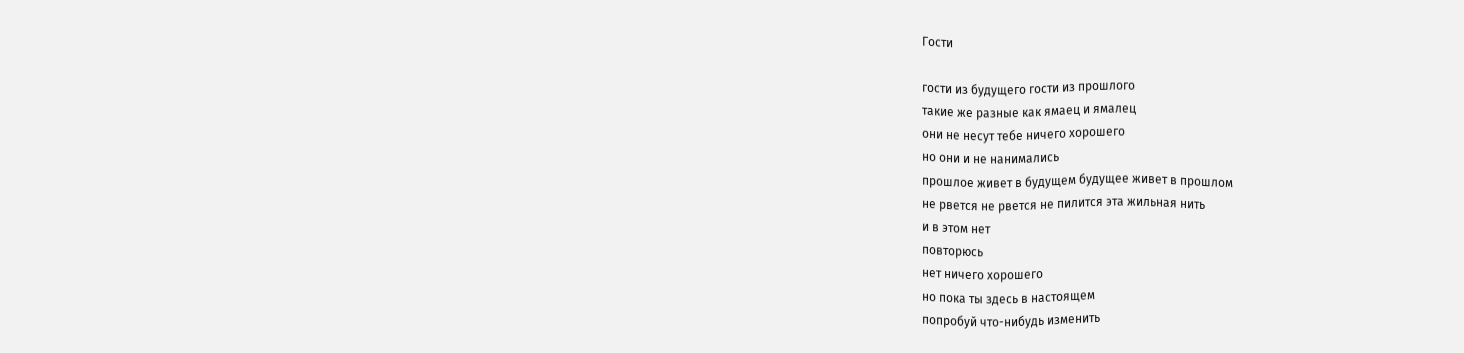Гости

гости из будущего гости из прошлого
такие же разные как ямаец и ямалец
они не несут тебе ничего хорошего
но они и не нанимались
прошлое живет в будущем будущее живет в прошлом
не рвется не рвется не пилится эта жильная нить
и в этом нет
повторюсь
нет ничего хорошего
но пока ты здесь в настоящем
попробуй что-нибудь изменить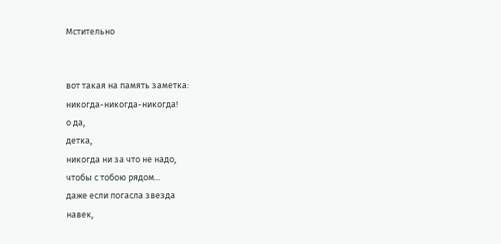Мстительно


вот такая на память заметка:
никогда-никогда-никогда!
о да,
детка,
никогда ни за что не надо,
чтобы с тобою рядом...
даже если погасла звезда
навек,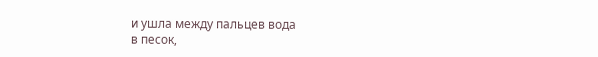и ушла между пальцев вода
в песок,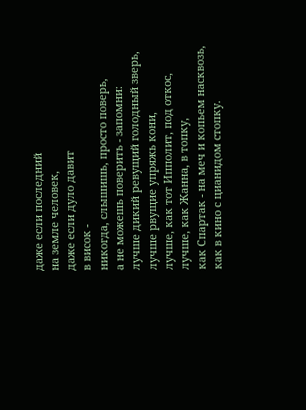даже если последний
на земле человек,
даже если дуло давит
в висок -
никогда, слышишь, просто поверь,
а не можешь поверить - запомни:
лучше дикий ревущий голодный зверь,
лучше рвущие упряжь кони,
лучше, как тот Ипполит, под откос,
лучше, как Жанна, в топку,
как Спартак - на меч и копьем насквозь,
как в кино с цианидом стопку.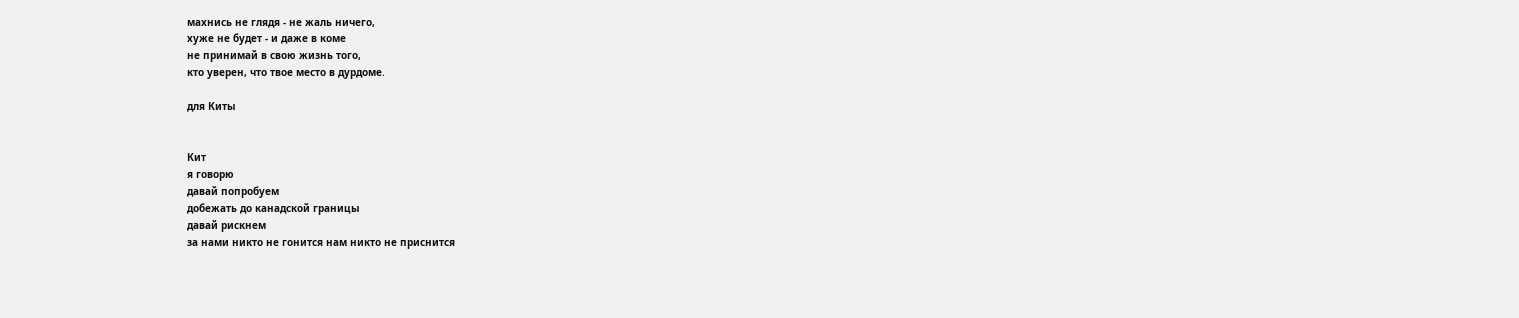махнись не глядя - не жаль ничего,
хуже не будет - и даже в коме
не принимай в свою жизнь того,
кто уверен, что твое место в дурдоме.

для Киты


Кит
я говорю
давай попробуем
добежать до канадской границы
давай рискнем
за нами никто не гонится нам никто не приснится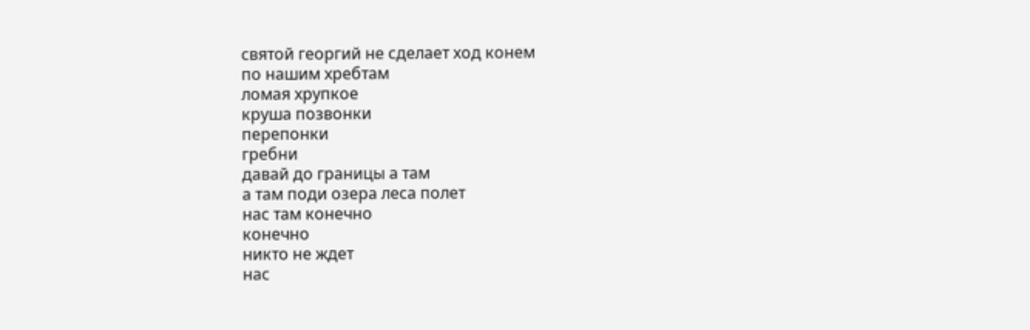святой георгий не сделает ход конем
по нашим хребтам
ломая хрупкое
круша позвонки
перепонки
гребни
давай до границы а там
а там поди озера леса полет
нас там конечно
конечно
никто не ждет
нас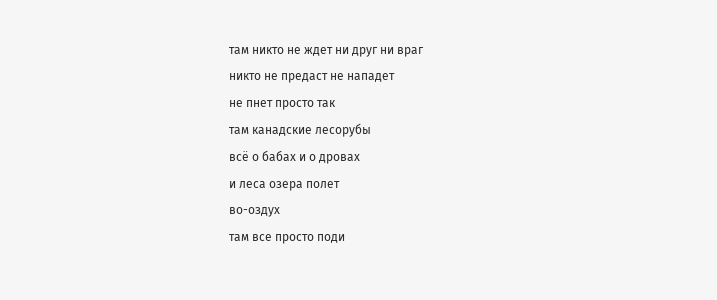там никто не ждет ни друг ни враг
никто не предаст не нападет
не пнет просто так
там канадские лесорубы
всё о бабах и о дровах
и леса озера полет
во-оздух
там все просто поди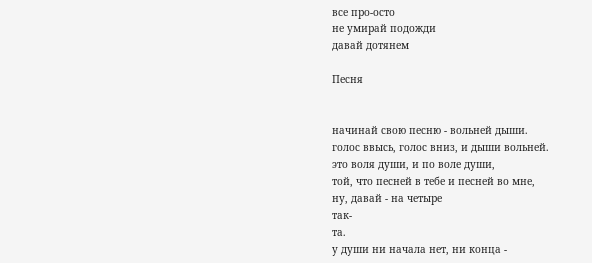все про-осто
не умирай подожди
давай дотянем

Песня


начинай свою песню - вольней дыши.
голос ввысь, голос вниз, и дыши вольней.
это воля души, и по воле души,
той, что песней в тебе и песней во мне,
ну, давай - на четыре
так-
та.
у души ни начала нет, ни конца -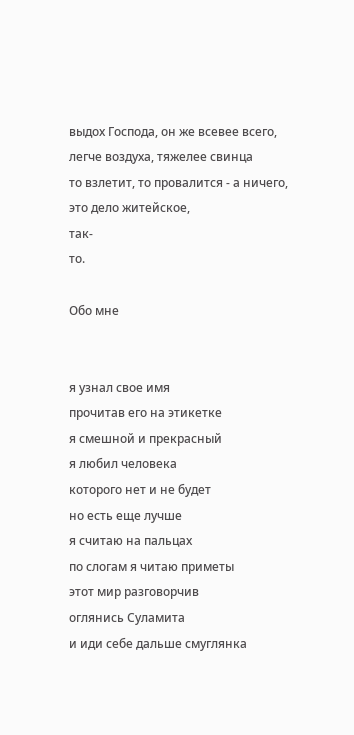выдох Господа, он же всевее всего,
легче воздуха, тяжелее свинца
то взлетит, то провалится - а ничего,
это дело житейское,
так-
то.

Обо мне


я узнал свое имя
прочитав его на этикетке
я смешной и прекрасный
я любил человека
которого нет и не будет
но есть еще лучше
я считаю на пальцах
по слогам я читаю приметы
этот мир разговорчив
оглянись Суламита
и иди себе дальше смуглянка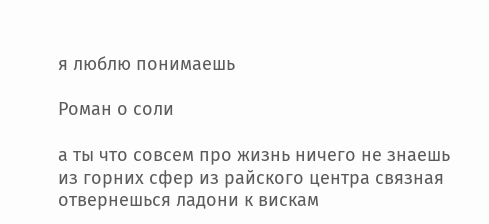я люблю понимаешь

Роман о соли

а ты что совсем про жизнь ничего не знаешь
из горних сфер из райского центра связная
отвернешься ладони к вискам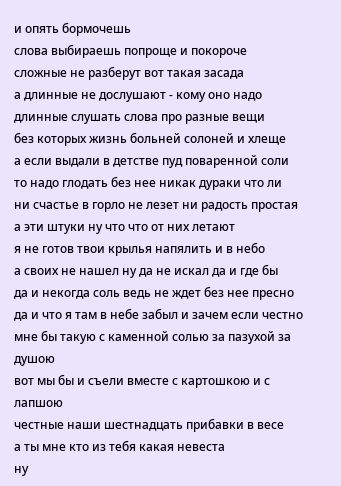и опять бормочешь
слова выбираешь попроще и покороче
сложные не разберут вот такая засада
а длинные не дослушают - кому оно надо
длинные слушать слова про разные вещи
без которых жизнь больней солоней и хлеще
а если выдали в детстве пуд поваренной соли
то надо глодать без нее никак дураки что ли
ни счастье в горло не лезет ни радость простая
а эти штуки ну что что от них летают
я не готов твои крылья напялить и в небо
а своих не нашел ну да не искал да и где бы
да и некогда соль ведь не ждет без нее пресно
да и что я там в небе забыл и зачем если честно
мне бы такую с каменной солью за пазухой за душою
вот мы бы и съели вместе с картошкою и с лапшою
честные наши шестнадцать прибавки в весе
а ты мне кто из тебя какая невеста
ну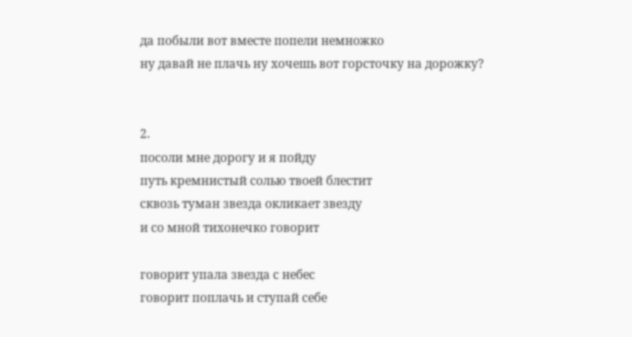да побыли вот вместе попели немножко
ну давай не плачь ну хочешь вот горсточку на дорожку?


2.
посоли мне дорогу и я пойду
путь кремнистый солью твоей блестит
сквозь туман звезда окликает звезду
и со мной тихонечко говорит

говорит упала звезда с небес
говорит поплачь и ступай себе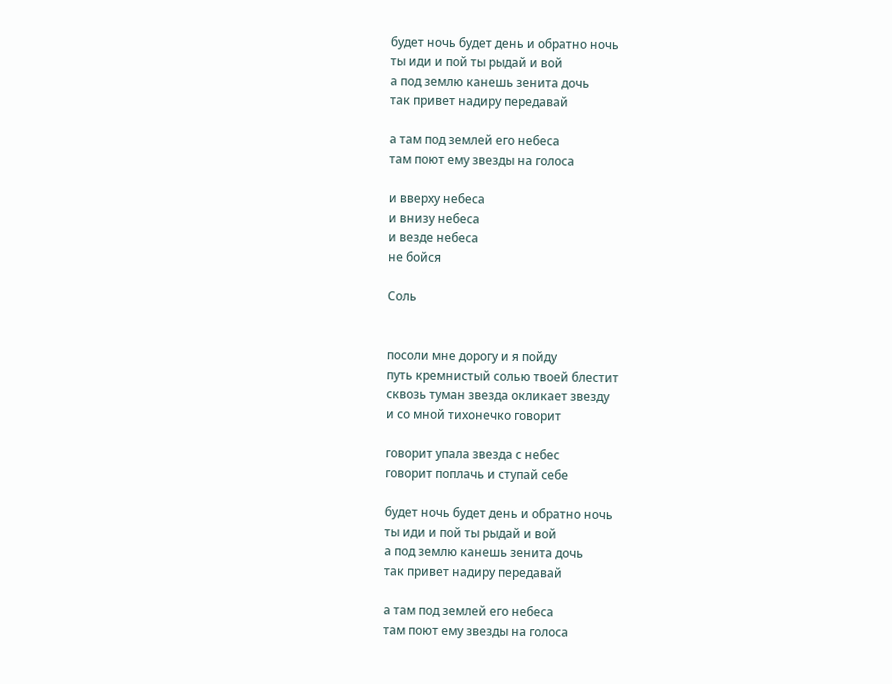будет ночь будет день и обратно ночь
ты иди и пой ты рыдай и вой
а под землю канешь зенита дочь
так привет надиру передавай

а там под землей его небеса
там поют ему звезды на голоса

и вверху небеса
и внизу небеса
и везде небеса
не бойся

Соль


посоли мне дорогу и я пойду
путь кремнистый солью твоей блестит
сквозь туман звезда окликает звезду
и со мной тихонечко говорит

говорит упала звезда с небес
говорит поплачь и ступай себе

будет ночь будет день и обратно ночь
ты иди и пой ты рыдай и вой
а под землю канешь зенита дочь
так привет надиру передавай

а там под землей его небеса
там поют ему звезды на голоса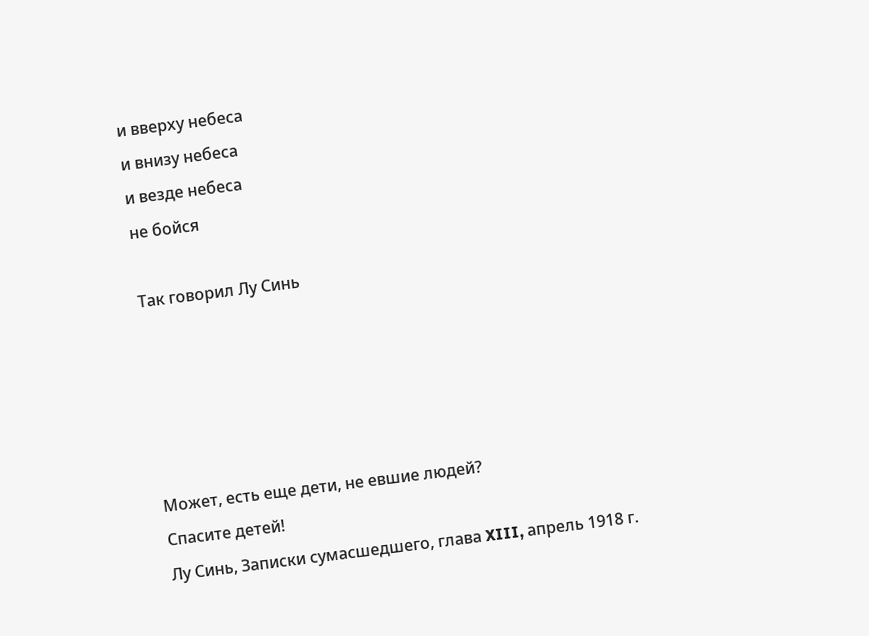и вверху небеса
и внизу небеса
и везде небеса
не бойся

Так говорил Лу Синь





Может, есть еще дети, не евшие людей?
Спасите детей!
Лу Синь, Записки сумасшедшего, глава XIII, апрель 1918 г.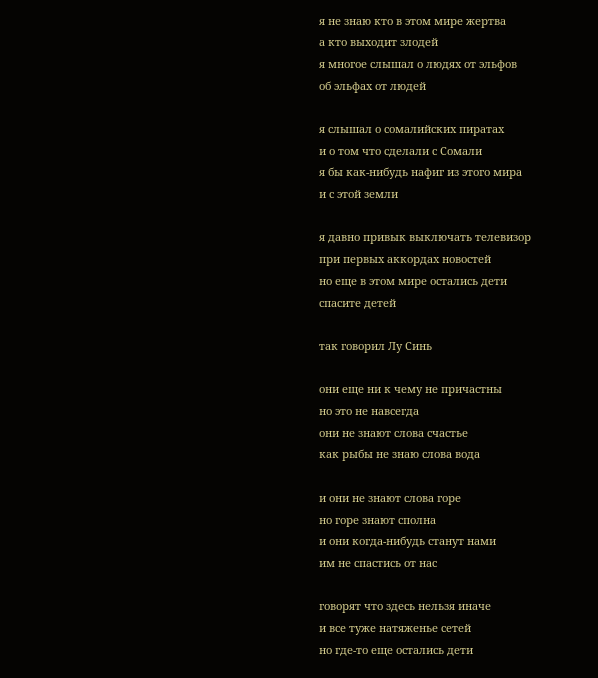я не знаю кто в этом мире жертва
а кто выходит злодей
я многое слышал о людях от эльфов
об эльфах от людей

я слышал о сомалийских пиратах
и о том что сделали с Сомали
я бы как-нибудь нафиг из этого мира
и с этой земли

я давно привык выключать телевизор
при первых аккордах новостей
но еще в этом мире остались дети
спасите детей

так говорил Лу Синь

они еще ни к чему не причастны
но это не навсегда
они не знают слова счастье
как рыбы не знаю слова вода

и они не знают слова горе
но горе знают сполна
и они когда-нибудь станут нами
им не спастись от нас

говорят что здесь нельзя иначе
и все туже натяженье сетей
но где-то еще остались дети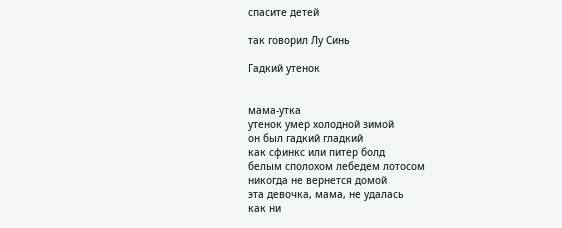спасите детей

так говорил Лу Синь

Гадкий утенок


мама-утка
утенок умер холодной зимой
он был гадкий гладкий
как сфинкс или питер болд
белым сполохом лебедем лотосом
никогда не вернется домой
эта девочка, мама, не удалась
как ни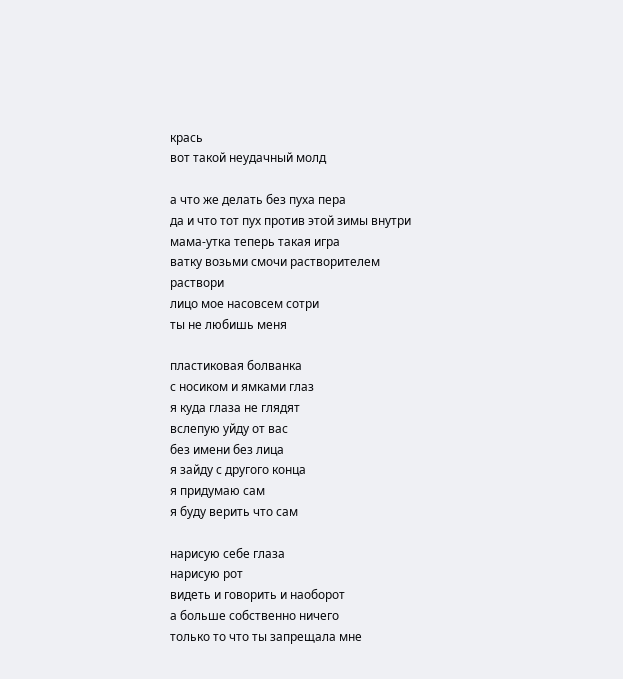крась
вот такой неудачный молд

а что же делать без пуха пера
да и что тот пух против этой зимы внутри
мама-утка теперь такая игра
ватку возьми смочи растворителем
раствори
лицо мое насовсем сотри
ты не любишь меня

пластиковая болванка
с носиком и ямками глаз
я куда глаза не глядят
вслепую уйду от вас
без имени без лица
я зайду с другого конца
я придумаю сам
я буду верить что сам

нарисую себе глаза
нарисую рот
видеть и говорить и наоборот
а больше собственно ничего
только то что ты запрещала мне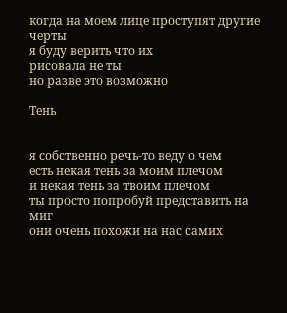когда на моем лице проступят другие черты
я буду верить что их
рисовала не ты
но разве это возможно

Тень


я собственно речь-то веду о чем
есть некая тень за моим плечом
и некая тень за твоим плечом
ты просто попробуй представить на миг
они очень похожи на нас самих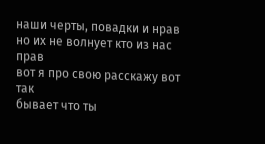наши черты, повадки и нрав
но их не волнует кто из нас прав
вот я про свою расскажу вот так
бывает что ты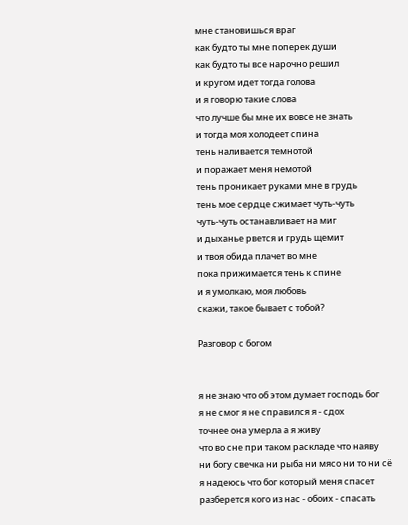мне становишься враг
как будто ты мне поперек души
как будто ты все нарочно решил
и кругом идет тогда голова
и я говорю такие слова
что лучше бы мне их вовсе не знать
и тогда моя холодеет спина
тень наливается темнотой
и поражает меня немотой
тень проникает руками мне в грудь
тень мое сердце сжимает чуть-чуть
чуть-чуть останавливает на миг
и дыханье рвется и грудь щемит
и твоя обида плачет во мне
пока прижимается тень к спине
и я умолкаю, моя любовь
скажи, такое бывает с тобой?

Разговор с богом


я не знаю что об этом думает господь бог
я не смог я не справился я - сдох
точнее она умерла а я живу
что во сне при таком раскладе что наяву
ни богу свечка ни рыба ни мясо ни то ни сё
я надеюсь что бог который меня спасет
разберется кого из нас - обоих - спасать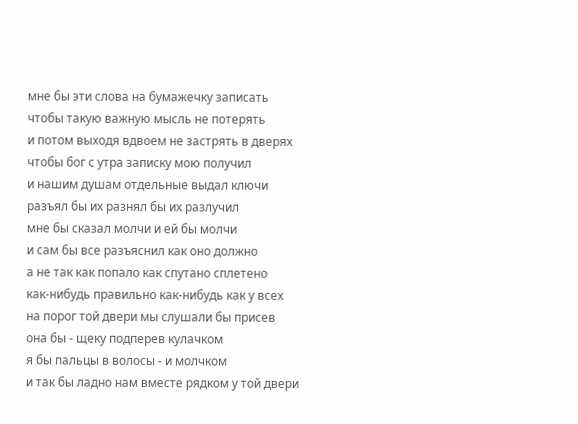мне бы эти слова на бумажечку записать
чтобы такую важную мысль не потерять
и потом выходя вдвоем не застрять в дверях
чтобы бог с утра записку мою получил
и нашим душам отдельные выдал ключи
разъял бы их разнял бы их разлучил
мне бы сказал молчи и ей бы молчи
и сам бы все разъяснил как оно должно
а не так как попало как спутано сплетено
как-нибудь правильно как-нибудь как у всех
на порог той двери мы слушали бы присев
она бы - щеку подперев кулачком
я бы пальцы в волосы - и молчком
и так бы ладно нам вместе рядком у той двери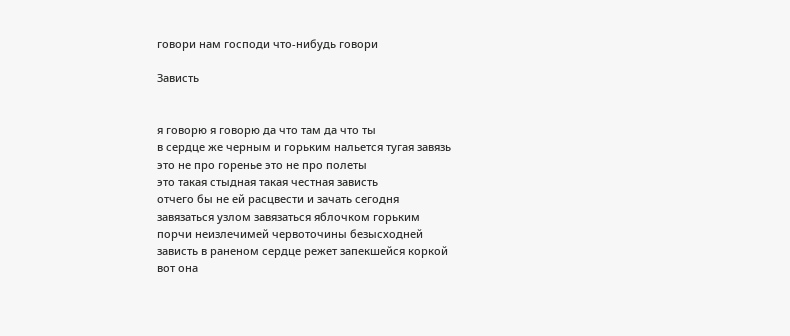говори нам господи что-нибудь говори

Зависть


я говорю я говорю да что там да что ты
в сердце же черным и горьким нальется тугая завязь
это не про горенье это не про полеты
это такая стыдная такая честная зависть
отчего бы не ей расцвести и зачать сегодня
завязаться узлом завязаться яблочком горьким
порчи неизлечимей червоточины безысходней
зависть в раненом сердце режет запекшейся коркой
вот она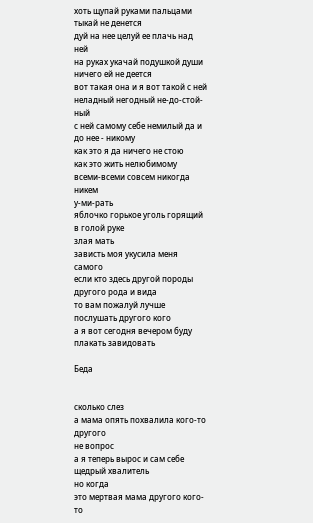хоть щупай руками пальцами тыкай не денется
дуй на нее целуй ее плачь над ней
на руках укачай подушкой души ничего ей не деется
вот такая она и я вот такой с ней
неладный негодный не-до-стой-ный
с ней самому себе немилый да и до нее - никому
как это я да ничего не стою
как это жить нелюбимому
всеми-всеми совсем никогда никем
у-ми-рать
яблочко горькое уголь горящий в голой руке
злая мать
зависть моя укусила меня самого
если кто здесь другой породы другого рода и вида
то вам пожалуй лучше послушать другого кого
а я вот сегодня вечером буду плакать завидовать

Беда


сколько слез
а мама опять похвалила кого-то другого
не вопрос
а я теперь вырос и сам себе щедрый хвалитель
но когда
это мертвая мама другого кого-то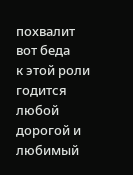похвалит
вот беда
к этой роли годится любой дорогой и любимый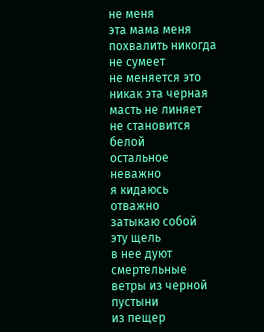не меня
эта мама меня похвалить никогда не сумеет
не меняется это
никак эта черная масть не линяет
не становится белой
остальное неважно
я кидаюсь отважно
затыкаю собой
эту щель
в нее дуют смертельные ветры из черной пустыни
из пещер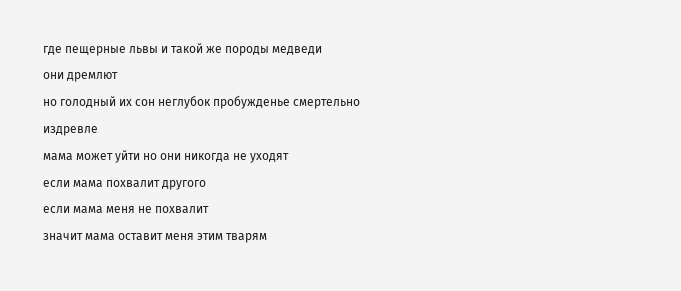где пещерные львы и такой же породы медведи
они дремлют
но голодный их сон неглубок пробужденье смертельно
издревле
мама может уйти но они никогда не уходят
если мама похвалит другого
если мама меня не похвалит
значит мама оставит меня этим тварям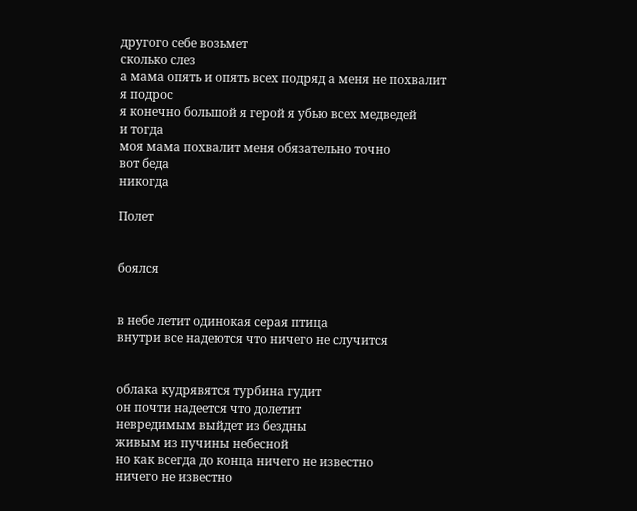другого себе возьмет
сколько слез
а мама опять и опять всех подряд а меня не похвалит
я подрос
я конечно большой я герой я убью всех медведей
и тогда
моя мама похвалит меня обязательно точно
вот беда
никогда

Полет


боялся


в небе летит одинокая серая птица
внутри все надеются что ничего не случится


облака кудрявятся турбина гудит
он почти надеется что долетит
невредимым выйдет из бездны
живым из пучины небесной
но как всегда до конца ничего не известно
ничего не известно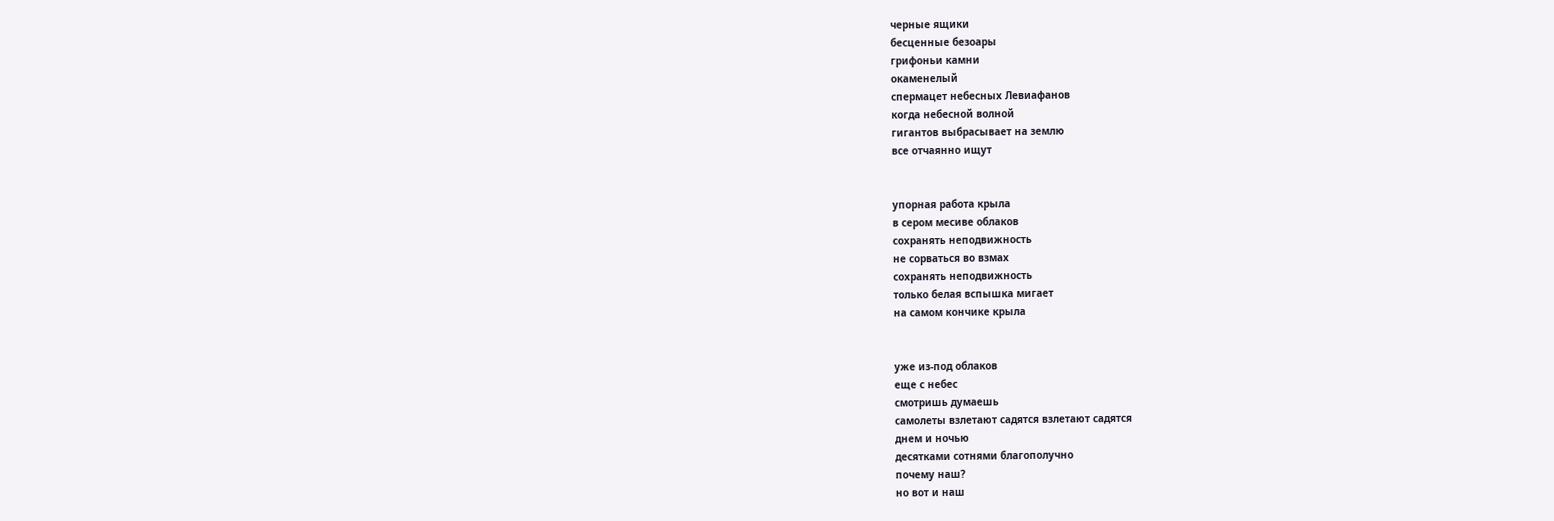черные ящики
бесценные безоары
грифоньи камни
окаменелый
спермацет небесных Левиафанов
когда небесной волной
гигантов выбрасывает на землю
все отчаянно ищут


упорная работа крыла
в сером месиве облаков
сохранять неподвижность
не сорваться во взмах
сохранять неподвижность
только белая вспышка мигает
на самом кончике крыла


уже из-под облаков
еще с небес
смотришь думаешь
самолеты взлетают садятся взлетают садятся
днем и ночью
десятками сотнями благополучно
почему наш?
но вот и наш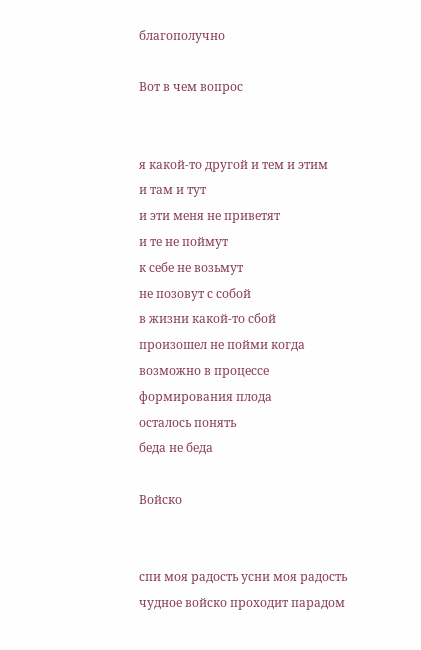благополучно

Вот в чем вопрос


я какой-то другой и тем и этим
и там и тут
и эти меня не приветят
и те не поймут
к себе не возьмут
не позовут с собой
в жизни какой-то сбой
произошел не пойми когда
возможно в процессе
формирования плода
осталось понять
беда не беда

Войско


спи моя радость усни моя радость
чудное войско проходит парадом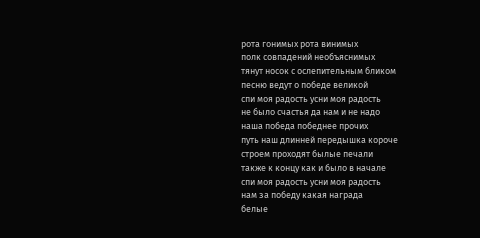рота гонимых рота винимых
полк совпадений необъяснимых
тянут носок с ослепительным бликом
песню ведут о победе великой
спи моя радость усни моя радость
не было счастья да нам и не надо
наша победа победнее прочих
путь наш длинней передышка короче
строем проходят былые печали
также к концу как и было в начале
спи моя радость усни моя радость
нам за победу какая награда
белые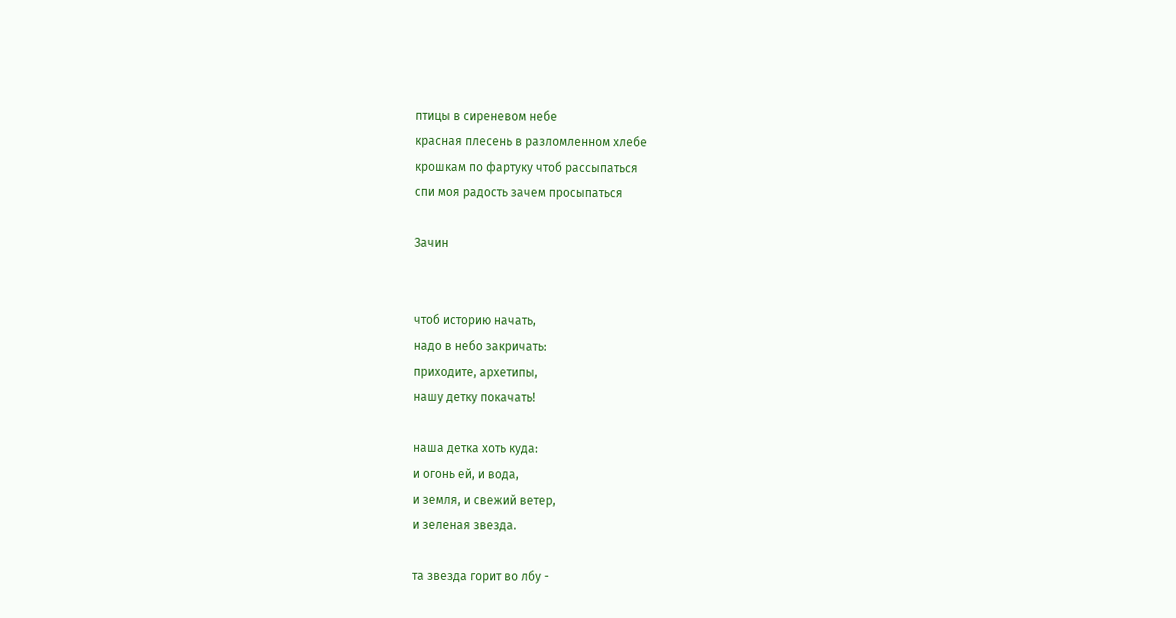птицы в сиреневом небе
красная плесень в разломленном хлебе
крошкам по фартуку чтоб рассыпаться
спи моя радость зачем просыпаться

Зачин


чтоб историю начать,
надо в небо закричать:
приходите, архетипы,
нашу детку покачать!

наша детка хоть куда:
и огонь ей, и вода,
и земля, и свежий ветер,
и зеленая звезда.

та звезда горит во лбу -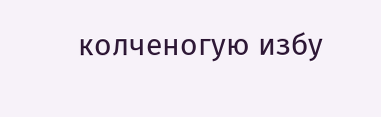колченогую избу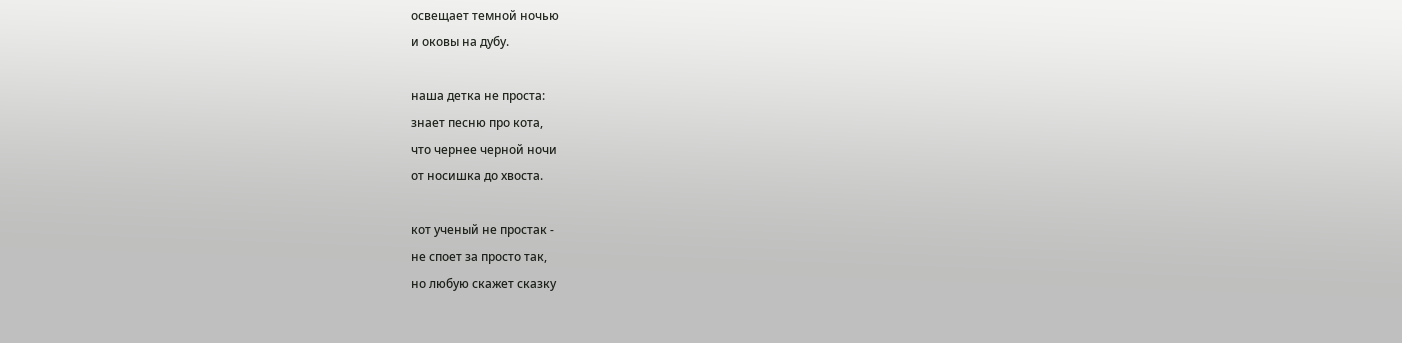освещает темной ночью
и оковы на дубу.

наша детка не проста:
знает песню про кота,
что чернее черной ночи
от носишка до хвоста.

кот ученый не простак -
не споет за просто так,
но любую скажет сказку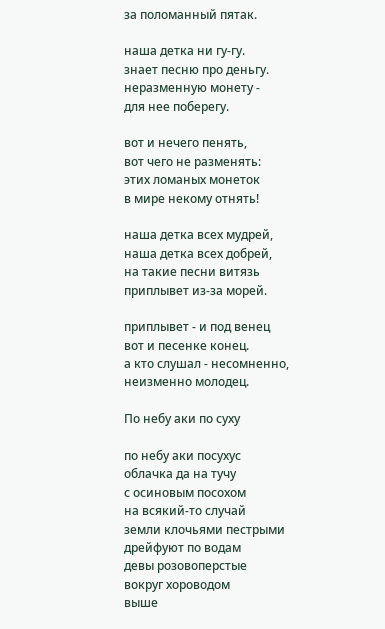за поломанный пятак.

наша детка ни гу-гу.
знает песню про деньгу.
неразменную монету -
для нее поберегу.

вот и нечего пенять,
вот чего не разменять:
этих ломаных монеток
в мире некому отнять!

наша детка всех мудрей,
наша детка всех добрей,
на такие песни витязь
приплывет из-за морей.

приплывет - и под венец
вот и песенке конец.
а кто слушал - несомненно,
неизменно молодец.

По небу аки по суху

по небу аки посухус
облачка да на тучу
с осиновым посохом
на всякий-то случай
земли клочьями пестрыми
дрейфуют по водам
девы розовоперстые
вокруг хороводом
выше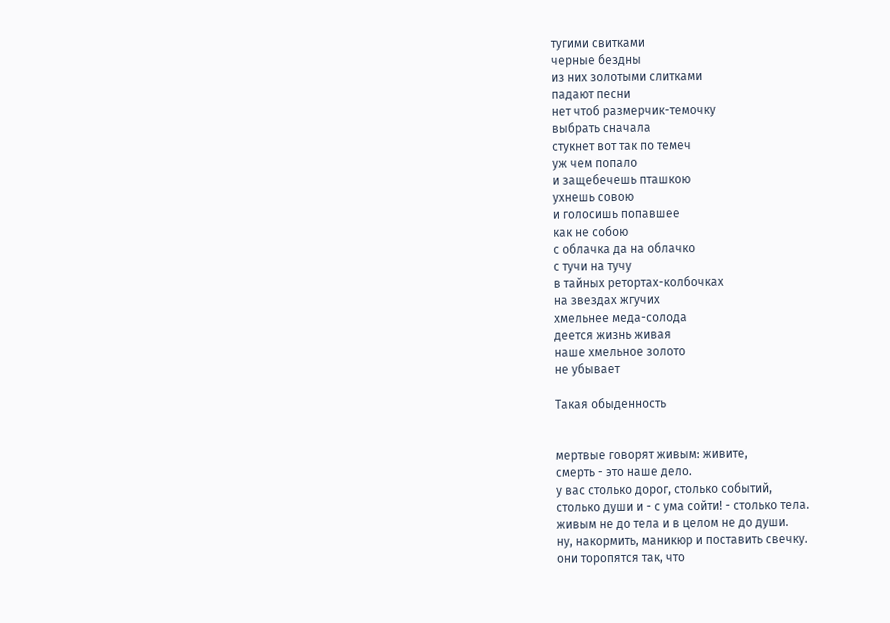тугими свитками
черные бездны
из них золотыми слитками
падают песни
нет чтоб размерчик-темочку
выбрать сначала
стукнет вот так по темеч
уж чем попало
и защебечешь пташкою
ухнешь совою
и голосишь попавшее
как не собою
с облачка да на облачко
с тучи на тучу
в тайных ретортах-колбочках
на звездах жгучих
хмельнее меда-солода
деется жизнь живая
наше хмельное золото
не убывает

Такая обыденность


мертвые говорят живым: живите,
смерть - это наше дело.
у вас столько дорог, столько событий,
столько души и - с ума сойти! - столько тела.
живым не до тела и в целом не до души.
ну, накормить, маникюр и поставить свечку.
они торопятся так, что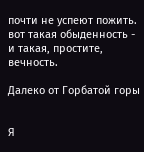почти не успеют пожить.
вот такая обыденность - и такая, простите, вечность.

Далеко от Горбатой горы


Я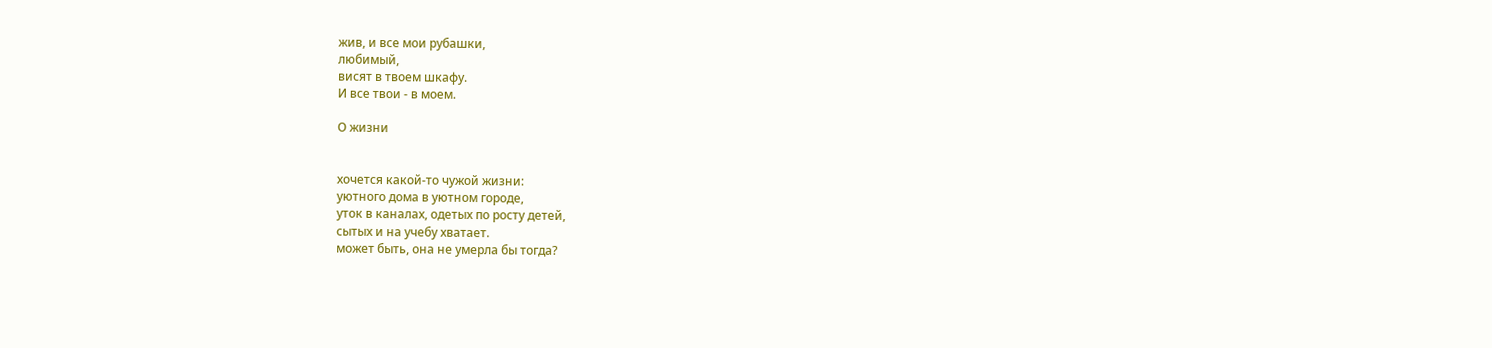жив, и все мои рубашки,
любимый,
висят в твоем шкафу.
И все твои - в моем.

О жизни


хочется какой-то чужой жизни:
уютного дома в уютном городе,
уток в каналах, одетых по росту детей,
сытых и на учебу хватает.
может быть, она не умерла бы тогда?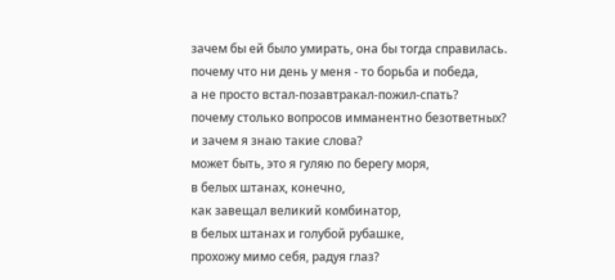зачем бы ей было умирать, она бы тогда справилась.
почему что ни день у меня - то борьба и победа,
а не просто встал-позавтракал-пожил-спать?
почему столько вопросов имманентно безответных?
и зачем я знаю такие слова?
может быть, это я гуляю по берегу моря,
в белых штанах, конечно,
как завещал великий комбинатор,
в белых штанах и голубой рубашке,
прохожу мимо себя, радуя глаз?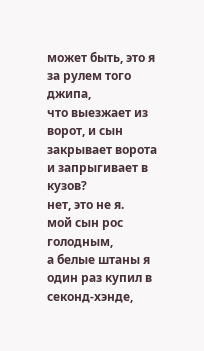может быть, это я за рулем того джипа,
что выезжает из ворот, и сын закрывает ворота
и запрыгивает в кузов?
нет, это не я.
мой сын рос голодным,
а белые штаны я один раз купил в секонд-хэнде,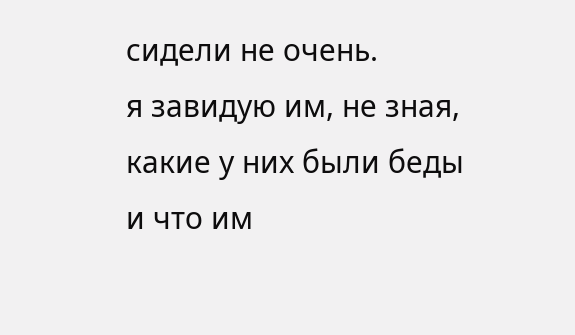сидели не очень.
я завидую им, не зная, какие у них были беды
и что им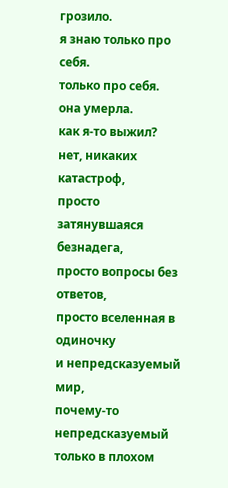грозило.
я знаю только про себя.
только про себя.
она умерла.
как я-то выжил?
нет, никаких катастроф,
просто затянувшаяся безнадега,
просто вопросы без ответов,
просто вселенная в одиночку
и непредсказуемый мир,
почему-то непредсказуемый
только в плохом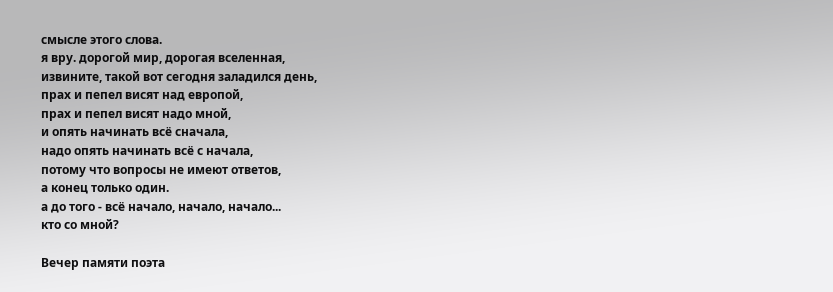смысле этого слова.
я вру. дорогой мир, дорогая вселенная,
извините, такой вот сегодня заладился день,
прах и пепел висят над европой,
прах и пепел висят надо мной,
и опять начинать всё сначала,
надо опять начинать всё с начала,
потому что вопросы не имеют ответов,
а конец только один.
а до того - всё начало, начало, начало...
кто со мной?

Вечер памяти поэта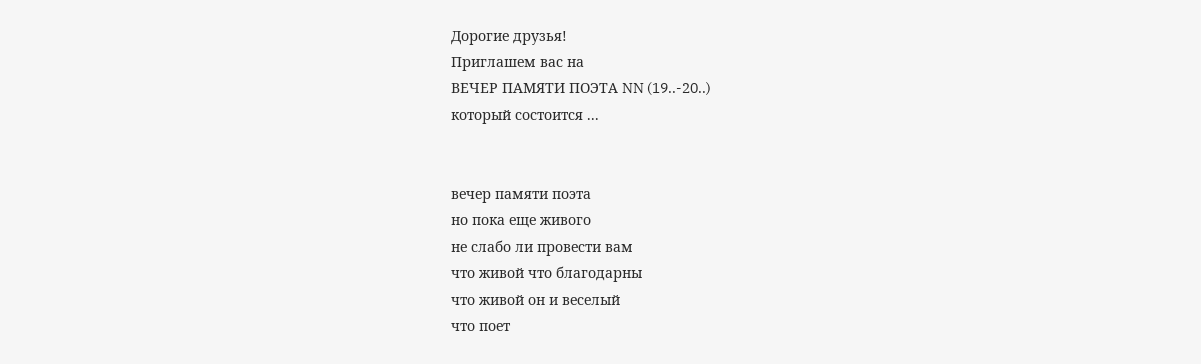Дорогие друзья!
Приглашем вас на
ВЕЧЕР ПАМЯТИ ПОЭТА NN (19..-20..)
который состоится ...


вечер памяти поэта
но пока еще живого
не слабо ли провести вам
что живой что благодарны
что живой он и веселый
что поет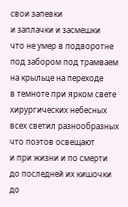свои запевки
и заплачки и засмешки
что не умер в подворотне
под забором под трамваем
на крыльце на переходе
в темноте при ярком свете
хирургических небесных
всех светил разнообразных
что поэтов освещают
и при жизни и по смерти
до последней их кишочки
до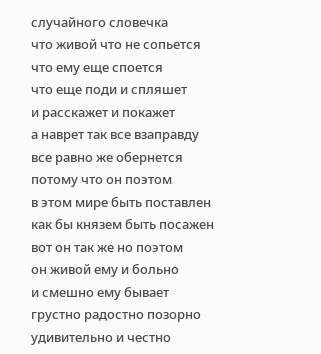случайного словечка
что живой что не сопьется
что ему еще споется
что еще поди и спляшет
и расскажет и покажет
а наврет так все взаправду
все равно же обернется
потому что он поэтом
в этом мире быть поставлен
как бы князем быть посажен
вот он так же но поэтом
он живой ему и больно
и смешно ему бывает
грустно радостно позорно
удивительно и честно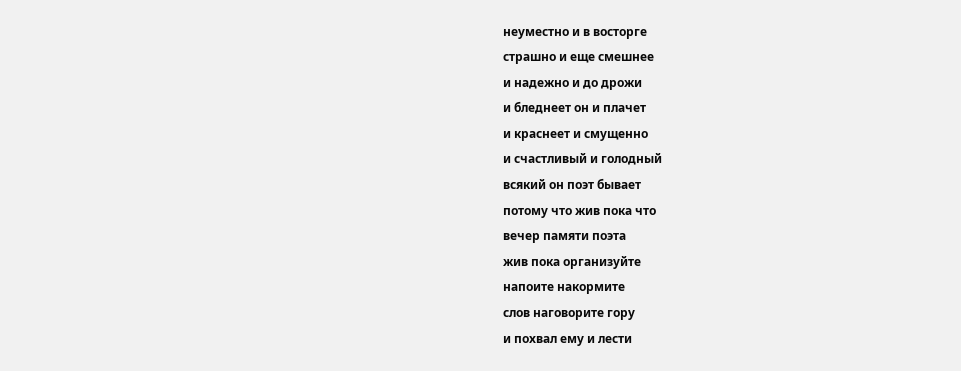неуместно и в восторге
страшно и еще смешнее
и надежно и до дрожи
и бледнеет он и плачет
и краснеет и смущенно
и счастливый и голодный
всякий он поэт бывает
потому что жив пока что
вечер памяти поэта
жив пока организуйте
напоите накормите
слов наговорите гору
и похвал ему и лести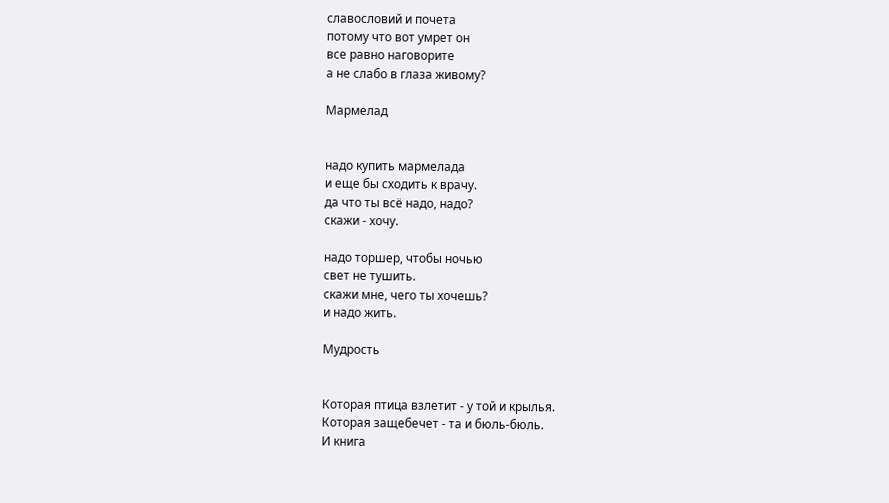славословий и почета
потому что вот умрет он
все равно наговорите
а не слабо в глаза живому?

Мармелад


надо купить мармелада
и еще бы сходить к врачу.
да что ты всё надо, надо?
скажи - хочу.

надо торшер, чтобы ночью
свет не тушить.
скажи мне, чего ты хочешь?
и надо жить.

Мудрость


Которая птица взлетит - у той и крылья.
Которая защебечет - та и бюль-бюль.
И книга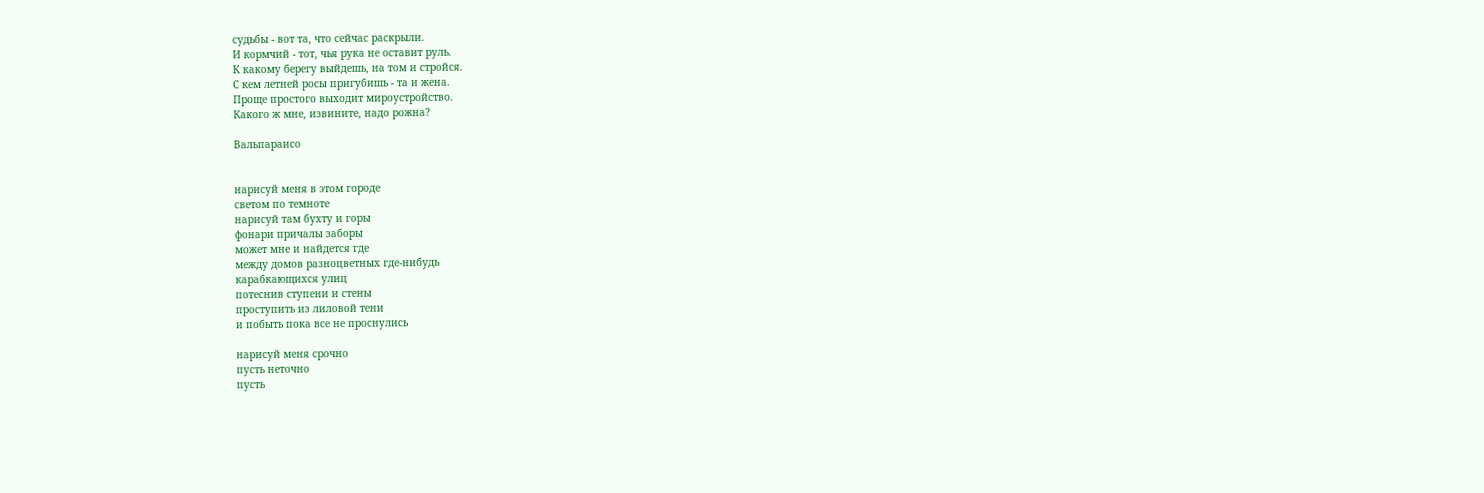судьбы - вот та, что сейчас раскрыли.
И кормчий - тот, чья рука не оставит руль.
К какому берегу выйдешь, на том и стройся.
С кем летней росы пригубишь - та и жена.
Проще простого выходит мироустройство.
Какого ж мне, извините, надо рожна?

Вальпараисо


нарисуй меня в этом городе
светом по темноте
нарисуй там бухту и горы
фонари причалы заборы
может мне и найдется где
между домов разноцветных где-нибудь
карабкающихся улиц
потеснив ступени и стены
проступить из лиловой тени
и побыть пока все не проснулись

нарисуй меня срочно
пусть неточно
пусть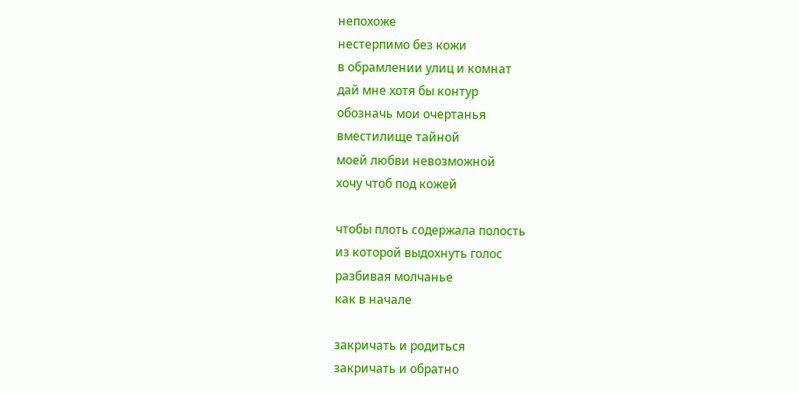непохоже
нестерпимо без кожи
в обрамлении улиц и комнат
дай мне хотя бы контур
обозначь мои очертанья
вместилище тайной
моей любви невозможной
хочу чтоб под кожей

чтобы плоть содержала полость
из которой выдохнуть голос
разбивая молчанье
как в начале

закричать и родиться
закричать и обратно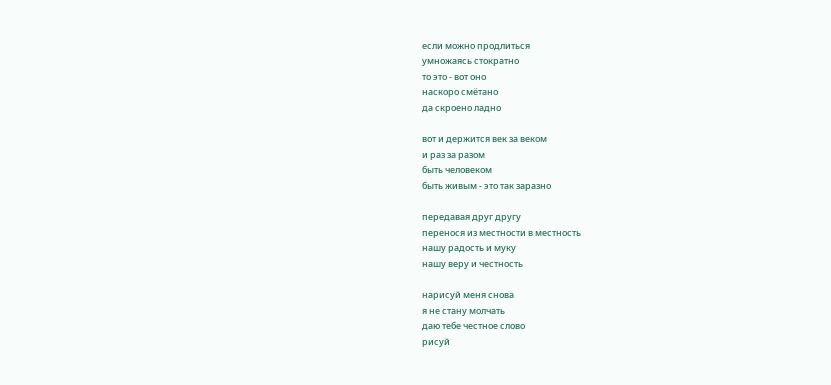если можно продлиться
умножаясь стократно
то это - вот оно
наскоро смётано
да скроено ладно

вот и держится век за веком
и раз за разом
быть человеком
быть живым - это так заразно

передавая друг другу
перенося из местности в местность
нашу радость и муку
нашу веру и честность

нарисуй меня снова
я не стану молчать
даю тебе честное слово
рисуй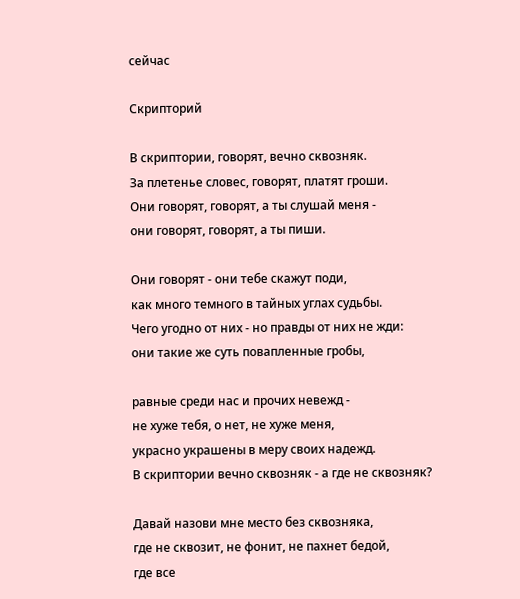сейчас

Скрипторий

В скриптории, говорят, вечно сквозняк.
За плетенье словес, говорят, платят гроши.
Они говорят, говорят, а ты слушай меня -
они говорят, говорят, а ты пиши.

Они говорят - они тебе скажут поди,
как много темного в тайных углах судьбы.
Чего угодно от них - но правды от них не жди:
они такие же суть повапленные гробы,

равные среди нас и прочих невежд -
не хуже тебя, о нет, не хуже меня,
украсно украшены в меру своих надежд.
В скриптории вечно сквозняк - а где не сквозняк?

Давай назови мне место без сквозняка,
где не сквозит, не фонит, не пахнет бедой,
где все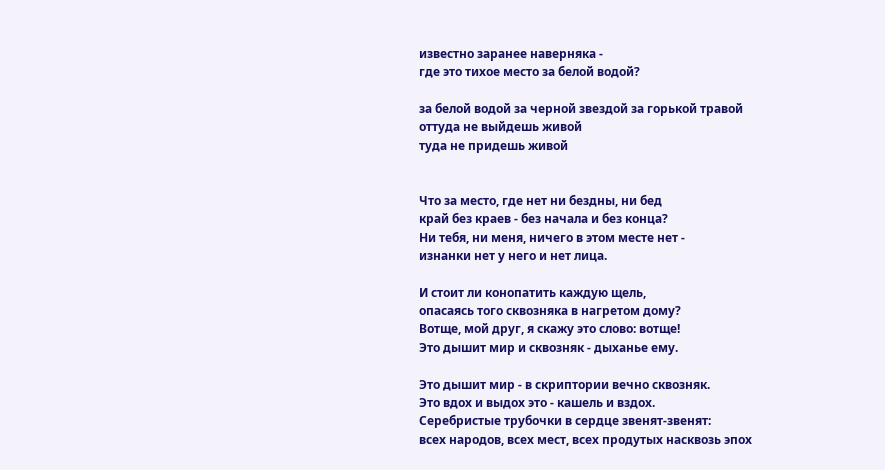известно заранее наверняка -
где это тихое место за белой водой?

за белой водой за черной звездой за горькой травой
оттуда не выйдешь живой
туда не придешь живой


Что за место, где нет ни бездны, ни бед
край без краев - без начала и без конца?
Ни тебя, ни меня, ничего в этом месте нет -
изнанки нет у него и нет лица.

И стоит ли конопатить каждую щель,
опасаясь того сквозняка в нагретом дому?
Вотще, мой друг, я скажу это слово: вотще!
Это дышит мир и сквозняк - дыханье ему.

Это дышит мир - в скриптории вечно сквозняк.
Это вдох и выдох это - кашель и вздох.
Серебристые трубочки в сердце звенят-звенят:
всех народов, всех мест, всех продутых насквозь эпох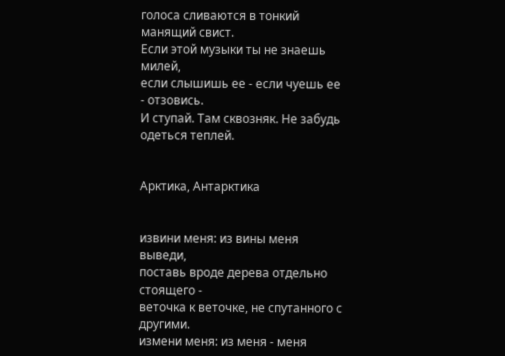голоса сливаются в тонкий манящий свист.
Если этой музыки ты не знаешь милей,
если слышишь ее - если чуешь ее - отзовись.
И ступай. Там сквозняк. Не забудь одеться теплей.


Арктика, Антарктика


извини меня: из вины меня выведи,
поставь вроде дерева отдельно стоящего -
веточка к веточке, не спутанного с другими.
измени меня: из меня - меня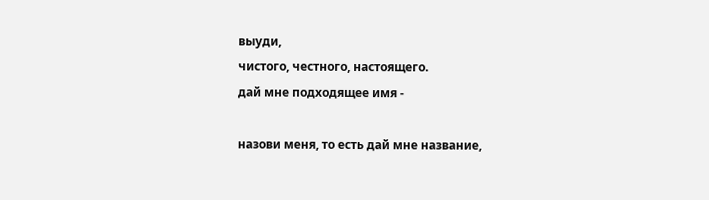выуди,
чистого, честного, настоящего.
дай мне подходящее имя -

назови меня, то есть дай мне название,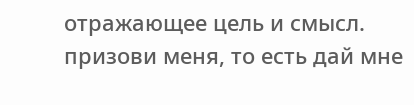отражающее цель и смысл.
призови меня, то есть дай мне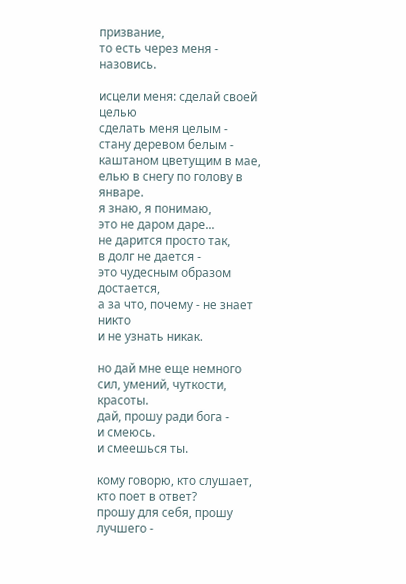призвание,
то есть через меня - назовись.

исцели меня: сделай своей целью
сделать меня целым -
стану деревом белым -
каштаном цветущим в мае,
елью в снегу по голову в январе.
я знаю, я понимаю,
это не даром даре...
не дарится просто так,
в долг не дается -
это чудесным образом достается,
а за что, почему - не знает никто
и не узнать никак.

но дай мне еще немного
сил, умений, чуткости, красоты.
дай, прошу ради бога -
и смеюсь.
и смеешься ты.

кому говорю, кто слушает,
кто поет в ответ?
прошу для себя, прошу лучшего -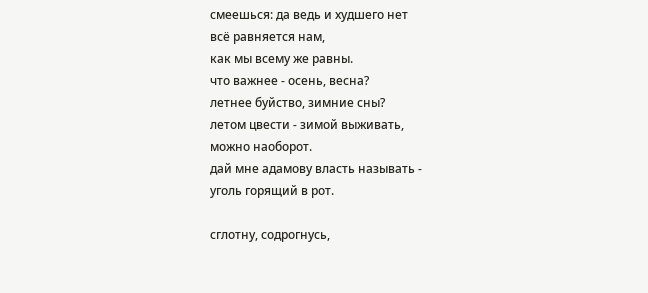смеешься: да ведь и худшего нет
всё равняется нам,
как мы всему же равны.
что важнее - осень, весна?
летнее буйство, зимние сны?
летом цвести - зимой выживать,
можно наоборот.
дай мне адамову власть называть -
уголь горящий в рот.

сглотну, содрогнусь,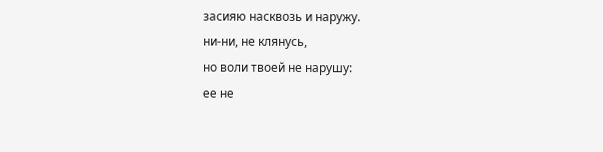засияю насквозь и наружу.
ни-ни, не клянусь,
но воли твоей не нарушу:
ее не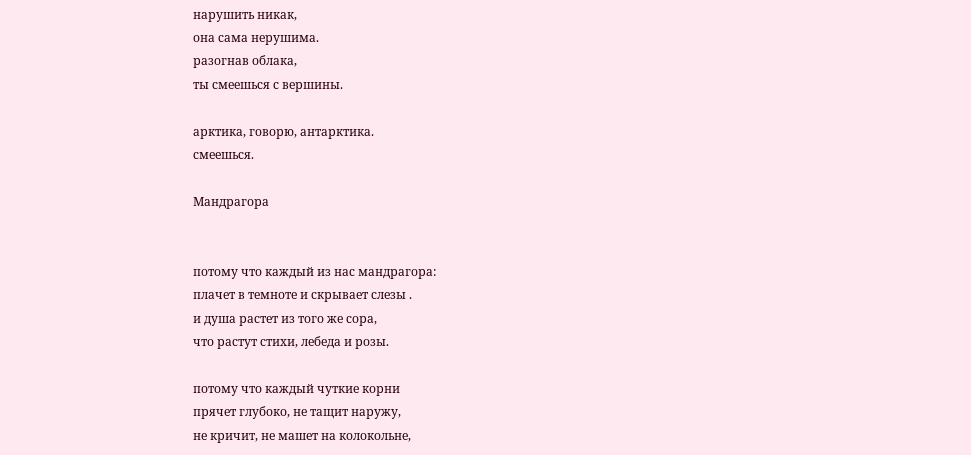нарушить никак,
она сама нерушима.
разогнав облака,
ты смеешься с вершины.

арктика, говорю, антарктика.
смеешься.

Мандрагора


потому что каждый из нас мандрагора:
плачет в темноте и скрывает слезы .
и душа растет из того же сора,
что растут стихи, лебеда и розы.

потому что каждый чуткие корни
прячет глубоко, не тащит наружу,
не кричит, не машет на колокольне,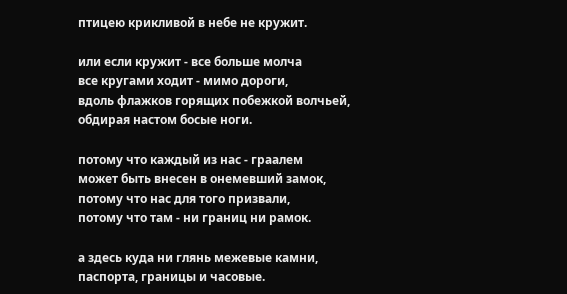птицею крикливой в небе не кружит.

или если кружит - все больше молча
все кругами ходит - мимо дороги,
вдоль флажков горящих побежкой волчьей,
обдирая настом босые ноги.

потому что каждый из нас - граалем
может быть внесен в онемевший замок,
потому что нас для того призвали,
потому что там - ни границ ни рамок.

а здесь куда ни глянь межевые камни,
паспорта, границы и часовые.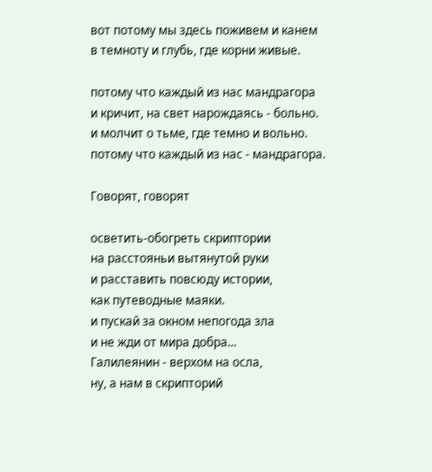вот потому мы здесь поживем и канем
в темноту и глубь, где корни живые.

потому что каждый из нас мандрагора
и кричит, на свет нарождаясь - больно.
и молчит о тьме, где темно и вольно.
потому что каждый из нас - мандрагора.

Говорят, говорят

осветить-обогреть скриптории
на расстояньи вытянутой руки
и расставить повсюду истории,
как путеводные маяки.
и пускай за окном непогода зла
и не жди от мира добра...
Галилеянин - верхом на осла,
ну, а нам в скрипторий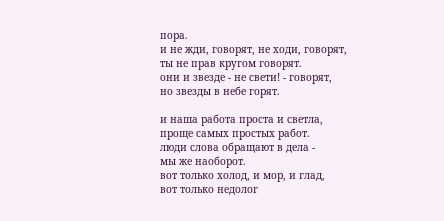пора.
и не жди, говорят, не ходи, говорят,
ты не прав кругом говорят.
они и звезде - не свети! - говорят,
но звезды в небе горят.

и наша работа проста и светла,
проще самых простых работ.
люди слова обращают в дела -
мы же наоборот.
вот только холод, и мор, и глад,
вот только недолог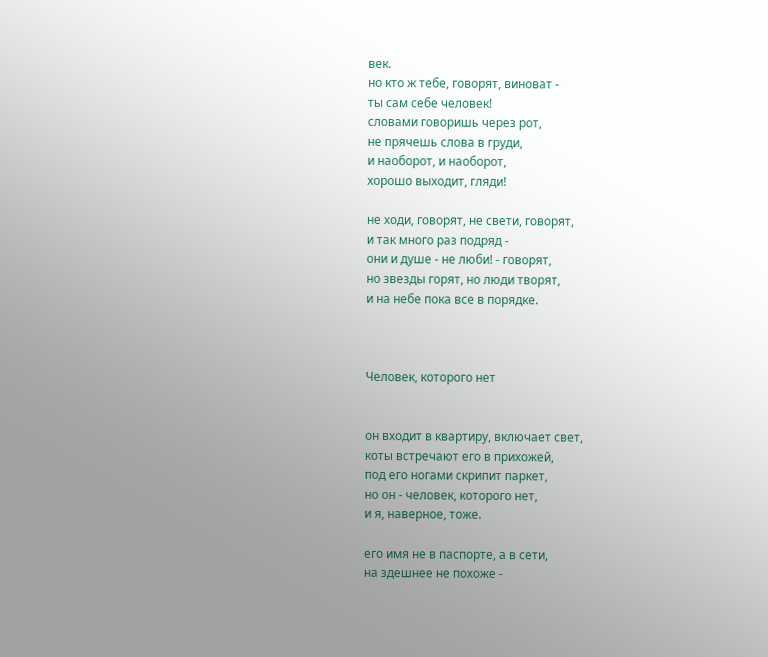век.
но кто ж тебе, говорят, виноват -
ты сам себе человек!
словами говоришь через рот,
не прячешь слова в груди,
и наоборот, и наоборот,
хорошо выходит, гляди!

не ходи, говорят, не свети, говорят,
и так много раз подряд -
они и душе - не люби! - говорят,
но звезды горят, но люди творят,
и на небе пока все в порядке.



Человек, которого нет


он входит в квартиру, включает свет,
коты встречают его в прихожей,
под его ногами скрипит паркет,
но он - человек, которого нет,
и я, наверное, тоже.

его имя не в паспорте, а в сети,
на здешнее не похоже -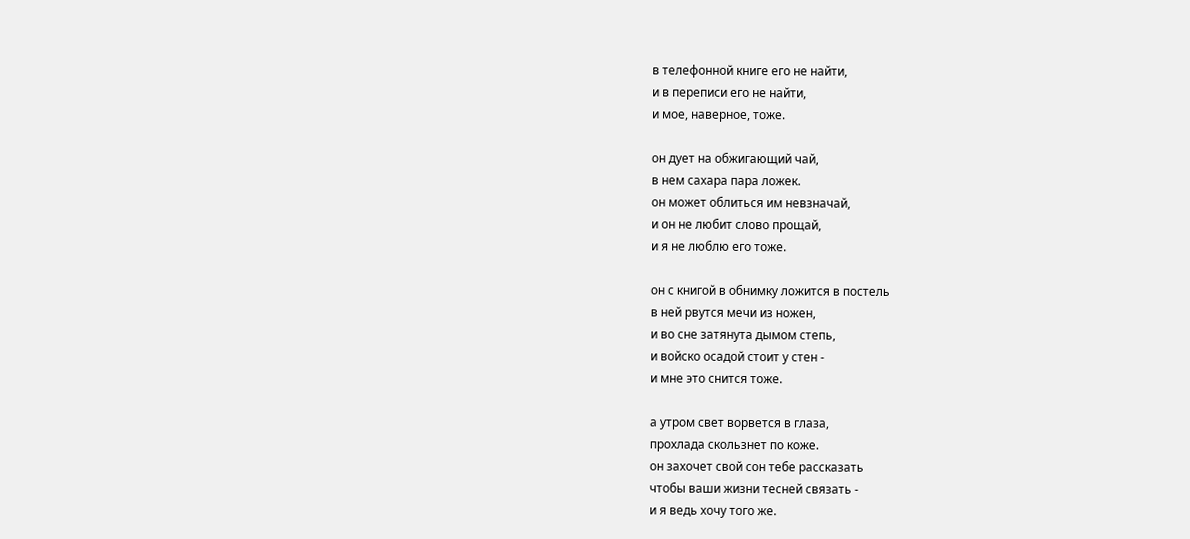в телефонной книге его не найти,
и в переписи его не найти,
и мое, наверное, тоже.

он дует на обжигающий чай,
в нем сахара пара ложек.
он может облиться им невзначай,
и он не любит слово прощай,
и я не люблю его тоже.

он с книгой в обнимку ложится в постель
в ней рвутся мечи из ножен,
и во сне затянута дымом степь,
и войско осадой стоит у стен -
и мне это снится тоже.

а утром свет ворвется в глаза,
прохлада скользнет по коже.
он захочет свой сон тебе рассказать
чтобы ваши жизни тесней связать -
и я ведь хочу того же.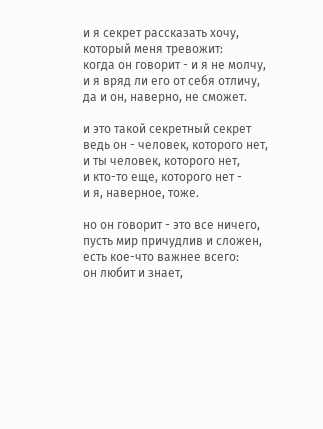и я секрет рассказать хочу,
который меня тревожит:
когда он говорит - и я не молчу,
и я вряд ли его от себя отличу,
да и он, наверно, не сможет.

и это такой секретный секрет
ведь он - человек, которого нет,
и ты человек, которого нет,
и кто-то еще, которого нет -
и я, наверное, тоже.

но он говорит - это все ничего,
пусть мир причудлив и сложен,
есть кое-что важнее всего:
он любит и знает,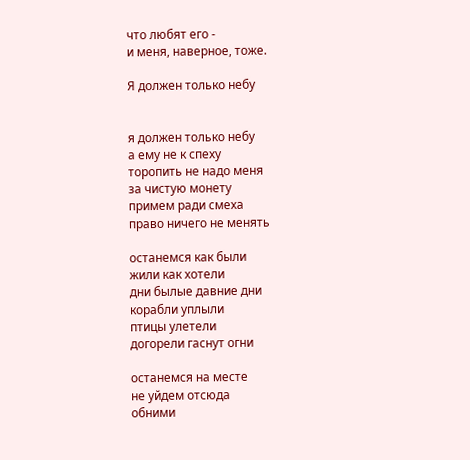что любят его -
и меня, наверное, тоже.

Я должен только небу


я должен только небу
а ему не к спеху
торопить не надо меня
за чистую монету
примем ради смеха
право ничего не менять

останемся как были
жили как хотели
дни былые давние дни
корабли уплыли
птицы улетели
догорели гаснут огни

останемся на месте
не уйдем отсюда
обними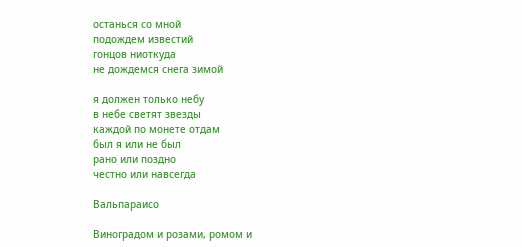останься со мной
подождем известий
гонцов ниоткуда
не дождемся снега зимой

я должен только небу
в небе светят звезды
каждой по монете отдам
был я или не был
рано или поздно
честно или навсегда

Вальпараисо

Виноградом и розами, ромом и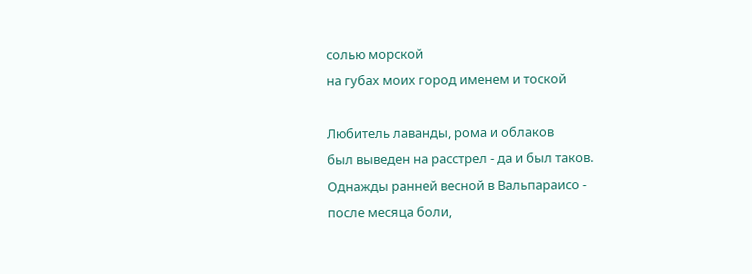солью морской
на губах моих город именем и тоской

Любитель лаванды, рома и облаков
был выведен на расстрел - да и был таков.
Однажды ранней весной в Вальпараисо -
после месяца боли,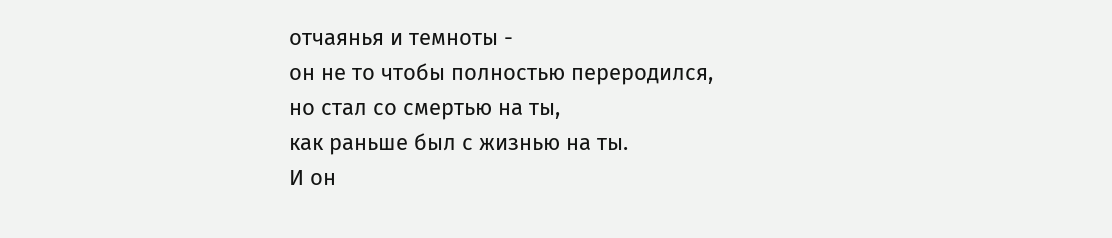отчаянья и темноты -
он не то чтобы полностью переродился,
но стал со смертью на ты,
как раньше был с жизнью на ты.
И он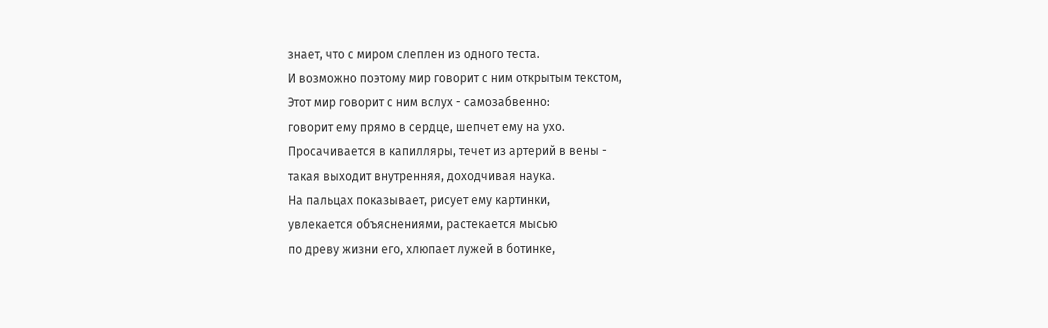знает, что с миром слеплен из одного теста.
И возможно поэтому мир говорит с ним открытым текстом,
Этот мир говорит с ним вслух - самозабвенно:
говорит ему прямо в сердце, шепчет ему на ухо.
Просачивается в капилляры, течет из артерий в вены -
такая выходит внутренняя, доходчивая наука.
На пальцах показывает, рисует ему картинки,
увлекается объяснениями, растекается мысью
по древу жизни его, хлюпает лужей в ботинке,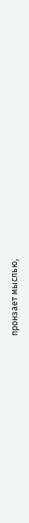пронзает мыслью,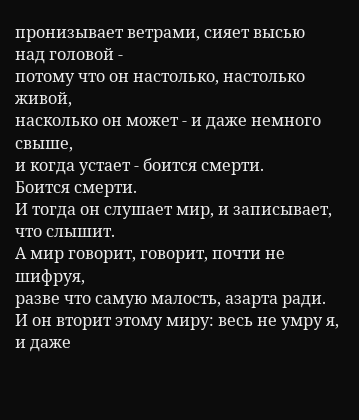пронизывает ветрами, сияет высью
над головой -
потому что он настолько, настолько живой,
насколько он может - и даже немного свыше,
и когда устает - боится смерти.
Боится смерти.
И тогда он слушает мир, и записывает, что слышит.
А мир говорит, говорит, почти не шифруя,
разве что самую малость, азарта ради.
И он вторит этому миру: весь не умру я,
и даже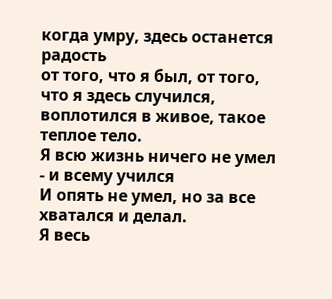когда умру, здесь останется радость
от того, что я был, от того, что я здесь случился,
воплотился в живое, такое теплое тело.
Я всю жизнь ничего не умел - и всему учился
И опять не умел, но за все хватался и делал.
Я весь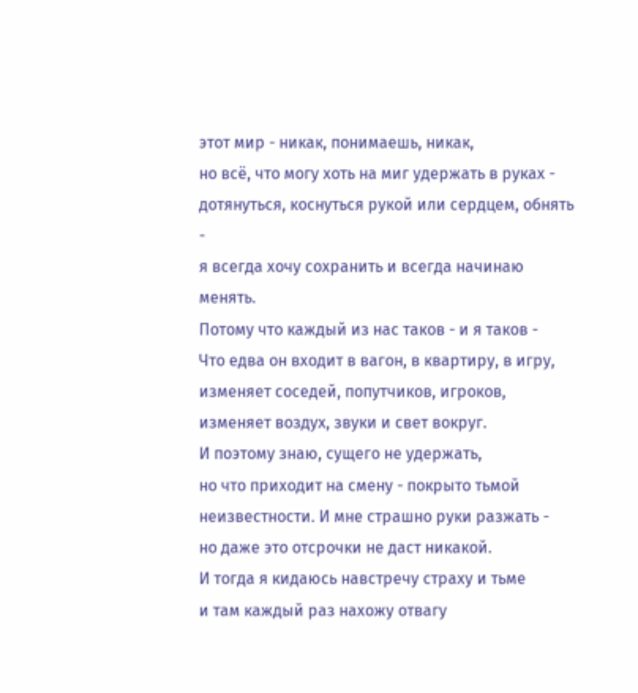этот мир - никак, понимаешь, никак,
но всё, что могу хоть на миг удержать в руках -
дотянуться, коснуться рукой или сердцем, обнять -
я всегда хочу сохранить и всегда начинаю менять.
Потому что каждый из нас таков - и я таков -
Что едва он входит в вагон, в квартиру, в игру,
изменяет соседей, попутчиков, игроков,
изменяет воздух, звуки и свет вокруг.
И поэтому знаю, сущего не удержать,
но что приходит на смену - покрыто тьмой
неизвестности. И мне страшно руки разжать -
но даже это отсрочки не даст никакой.
И тогда я кидаюсь навстречу страху и тьме
и там каждый раз нахожу отвагу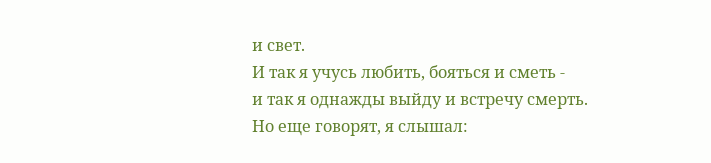и свет.
И так я учусь любить, бояться и сметь -
и так я однажды выйду и встречу смерть.
Но еще говорят, я слышал: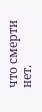что смерти нет.